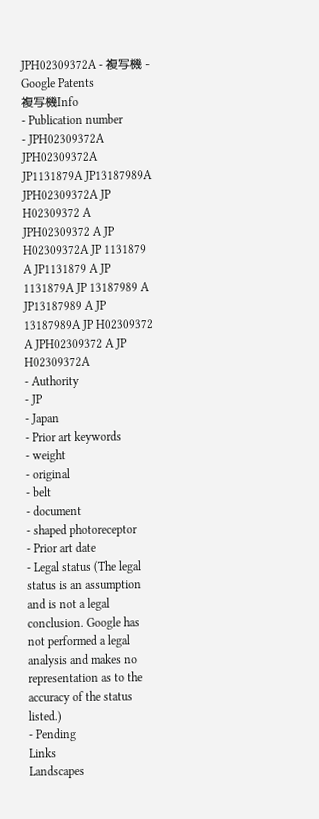JPH02309372A - 複写機 - Google Patents
複写機Info
- Publication number
- JPH02309372A JPH02309372A JP1131879A JP13187989A JPH02309372A JP H02309372 A JPH02309372 A JP H02309372A JP 1131879 A JP1131879 A JP 1131879A JP 13187989 A JP13187989 A JP 13187989A JP H02309372 A JPH02309372 A JP H02309372A
- Authority
- JP
- Japan
- Prior art keywords
- weight
- original
- belt
- document
- shaped photoreceptor
- Prior art date
- Legal status (The legal status is an assumption and is not a legal conclusion. Google has not performed a legal analysis and makes no representation as to the accuracy of the status listed.)
- Pending
Links
Landscapes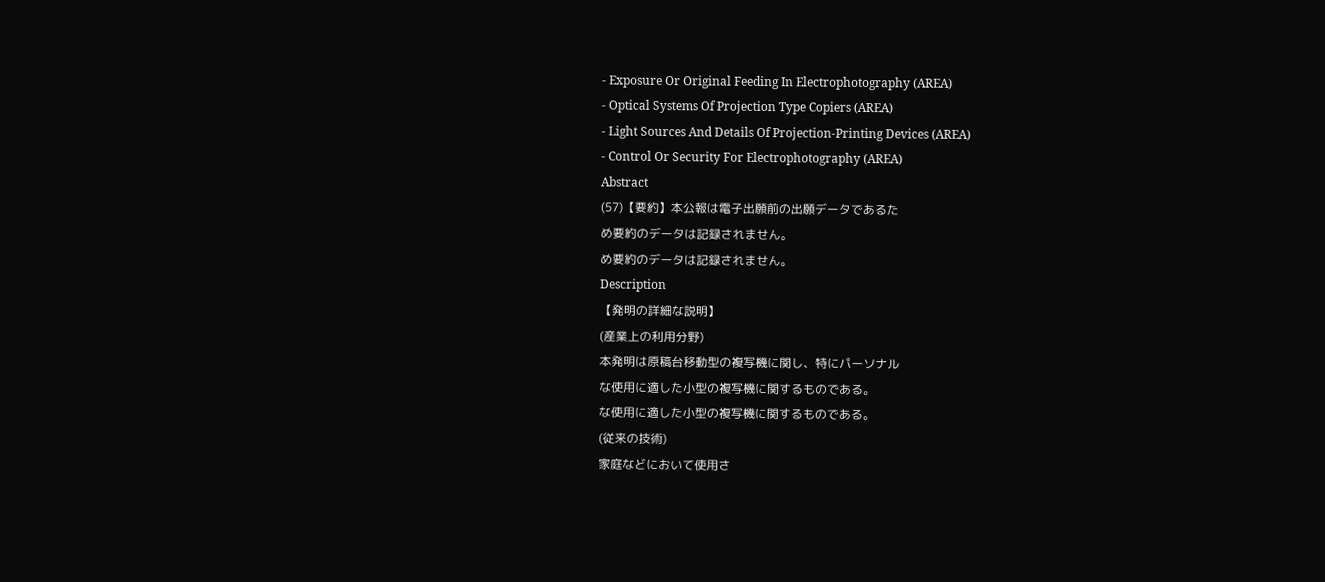- Exposure Or Original Feeding In Electrophotography (AREA)
- Optical Systems Of Projection Type Copiers (AREA)
- Light Sources And Details Of Projection-Printing Devices (AREA)
- Control Or Security For Electrophotography (AREA)
Abstract
(57)【要約】本公報は電子出願前の出願データであるた
め要約のデータは記録されません。
め要約のデータは記録されません。
Description
【発明の詳細な説明】
(産業上の利用分野)
本発明は原稿台移動型の複写機に関し、特にパーソナル
な使用に適した小型の複写機に関するものである。
な使用に適した小型の複写機に関するものである。
(従来の技術)
家庭などにおいて使用さ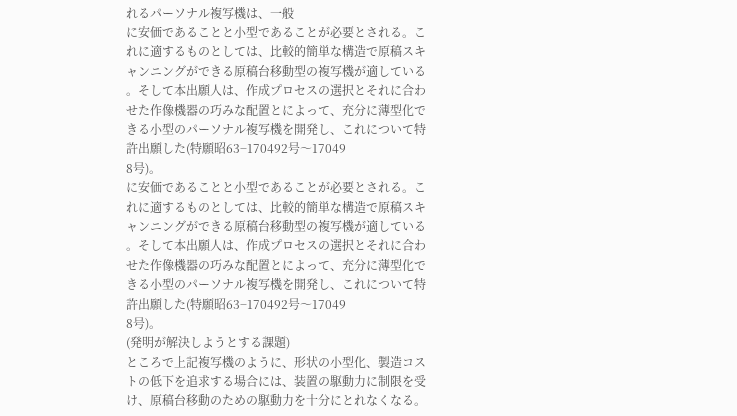れるパーソナル複写機は、一般
に安価であることと小型であることが必要とされる。こ
れに適するものとしては、比較的簡単な構造で原稿スキ
ャンニングができる原稿台移動型の複写機が適している
。そして本出願人は、作成プロセスの選択とそれに合わ
せた作像機器の巧みな配置とによって、充分に薄型化で
きる小型のパーソナル複写機を開発し、これについて特
許出願した(特願昭63−170492号〜17049
8号)。
に安価であることと小型であることが必要とされる。こ
れに適するものとしては、比較的簡単な構造で原稿スキ
ャンニングができる原稿台移動型の複写機が適している
。そして本出願人は、作成プロセスの選択とそれに合わ
せた作像機器の巧みな配置とによって、充分に薄型化で
きる小型のパーソナル複写機を開発し、これについて特
許出願した(特願昭63−170492号〜17049
8号)。
(発明が解決しようとする課題)
ところで上記複写機のように、形状の小型化、製造コス
トの低下を追求する場合には、装置の駆動力に制限を受
け、原稿台移動のための駆動力を十分にとれなくなる。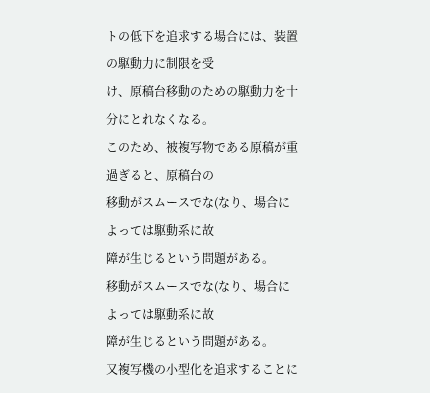トの低下を追求する場合には、装置の駆動力に制限を受
け、原稿台移動のための駆動力を十分にとれなくなる。
このため、被複写物である原稿が重過ぎると、原稿台の
移動がスムースでな(なり、場合によっては駆動系に故
障が生じるという問題がある。
移動がスムースでな(なり、場合によっては駆動系に故
障が生じるという問題がある。
又複写機の小型化を追求することに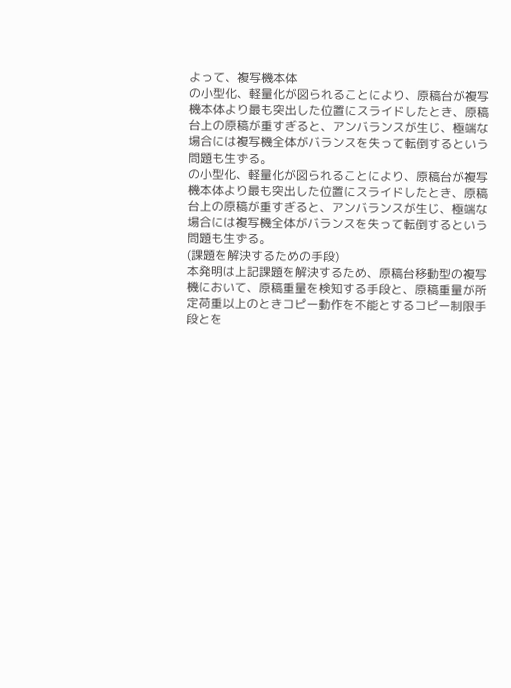よって、複写機本体
の小型化、軽量化が図られることにより、原稿台が複写
機本体より最も突出した位置にスライドしたとき、原稿
台上の原稿が重すぎると、アンバランスが生じ、極端な
場合には複写機全体がバランスを失って転倒するという
問題も生ずる。
の小型化、軽量化が図られることにより、原稿台が複写
機本体より最も突出した位置にスライドしたとき、原稿
台上の原稿が重すぎると、アンバランスが生じ、極端な
場合には複写機全体がバランスを失って転倒するという
問題も生ずる。
(課題を解決するための手段)
本発明は上記課題を解決するため、原稿台移動型の複写
機において、原稿重量を検知する手段と、原稿重量が所
定荷重以上のときコピー動作を不能とするコピー制限手
段とを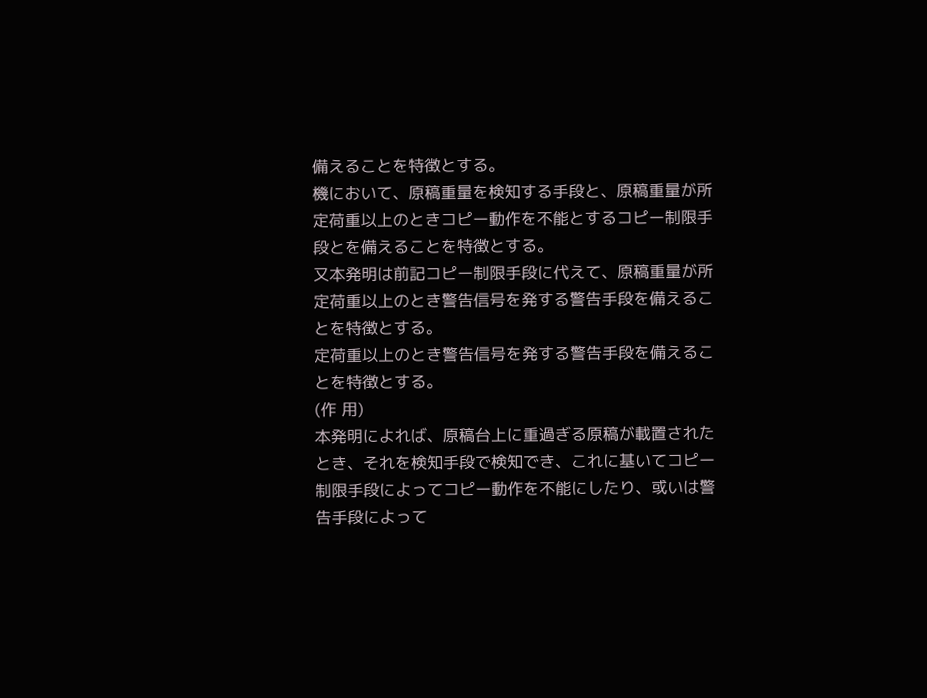備えることを特徴とする。
機において、原稿重量を検知する手段と、原稿重量が所
定荷重以上のときコピー動作を不能とするコピー制限手
段とを備えることを特徴とする。
又本発明は前記コピー制限手段に代えて、原稿重量が所
定荷重以上のとき警告信号を発する警告手段を備えるこ
とを特徴とする。
定荷重以上のとき警告信号を発する警告手段を備えるこ
とを特徴とする。
(作 用)
本発明によれば、原稿台上に重過ぎる原稿が載置された
とき、それを検知手段で検知でき、これに基いてコピー
制限手段によってコピー動作を不能にしたり、或いは警
告手段によって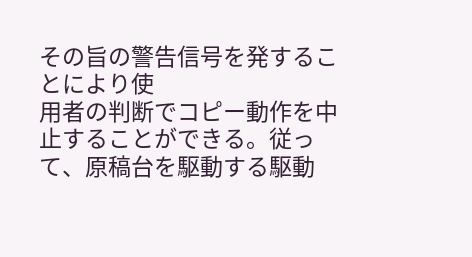その旨の警告信号を発することにより使
用者の判断でコピー動作を中止することができる。従っ
て、原稿台を駆動する駆動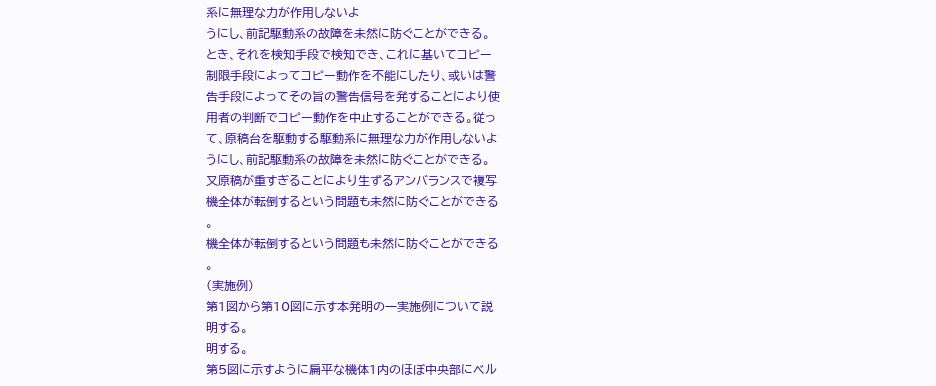系に無理な力が作用しないよ
うにし、前記駆動系の故障を未然に防ぐことができる。
とき、それを検知手段で検知でき、これに基いてコピー
制限手段によってコピー動作を不能にしたり、或いは警
告手段によってその旨の警告信号を発することにより使
用者の判断でコピー動作を中止することができる。従っ
て、原稿台を駆動する駆動系に無理な力が作用しないよ
うにし、前記駆動系の故障を未然に防ぐことができる。
又原稿が重すぎることにより生ずるアンバランスで複写
機全体が転倒するという問題も未然に防ぐことができる
。
機全体が転倒するという問題も未然に防ぐことができる
。
(実施例)
第1図から第10図に示す本発明の一実施例について説
明する。
明する。
第5図に示すように扁平な機体1内のほぼ中央部にベル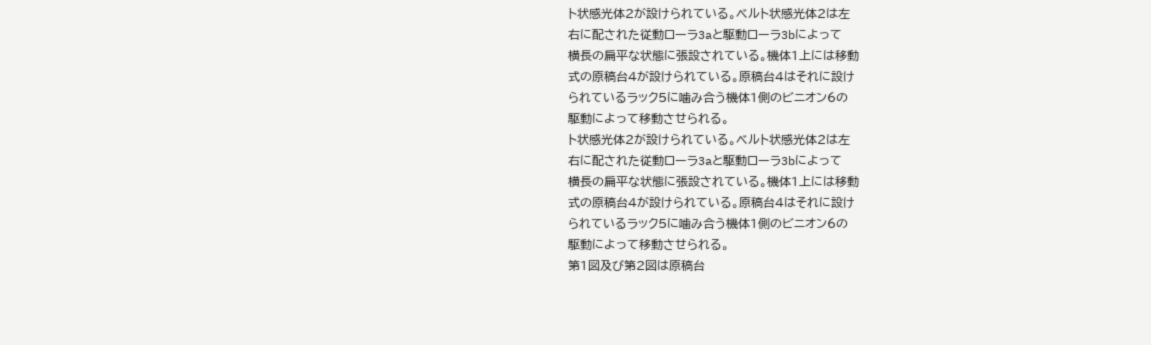ト状感光体2が設けられている。ベルト状感光体2は左
右に配された従動ローラ3aと駆動ローラ3bによって
横長の扁平な状態に張設されている。機体1上には移動
式の原稿台4が設けられている。原稿台4はそれに設け
られているラック5に噛み合う機体1側のビニオン6の
駆動によって移動させられる。
ト状感光体2が設けられている。ベルト状感光体2は左
右に配された従動ローラ3aと駆動ローラ3bによって
横長の扁平な状態に張設されている。機体1上には移動
式の原稿台4が設けられている。原稿台4はそれに設け
られているラック5に噛み合う機体1側のビニオン6の
駆動によって移動させられる。
第1図及び第2図は原稿台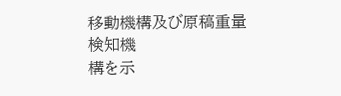移動機構及び原稿重量検知機
構を示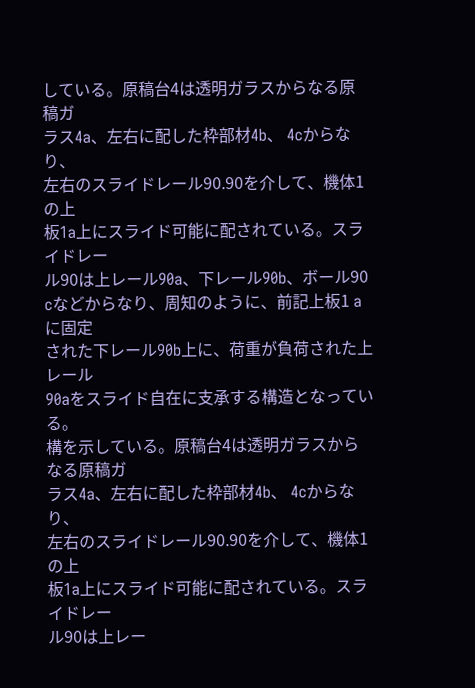している。原稿台4は透明ガラスからなる原稿ガ
ラス4a、左右に配した枠部材4b、 4cからなり、
左右のスライドレール90.90を介して、機体1の上
板1a上にスライド可能に配されている。スライドレー
ル90は上レール90a、下レール90b、ボール90
cなどからなり、周知のように、前記上板1 aに固定
された下レール90b上に、荷重が負荷された上レール
90aをスライド自在に支承する構造となっている。
構を示している。原稿台4は透明ガラスからなる原稿ガ
ラス4a、左右に配した枠部材4b、 4cからなり、
左右のスライドレール90.90を介して、機体1の上
板1a上にスライド可能に配されている。スライドレー
ル90は上レー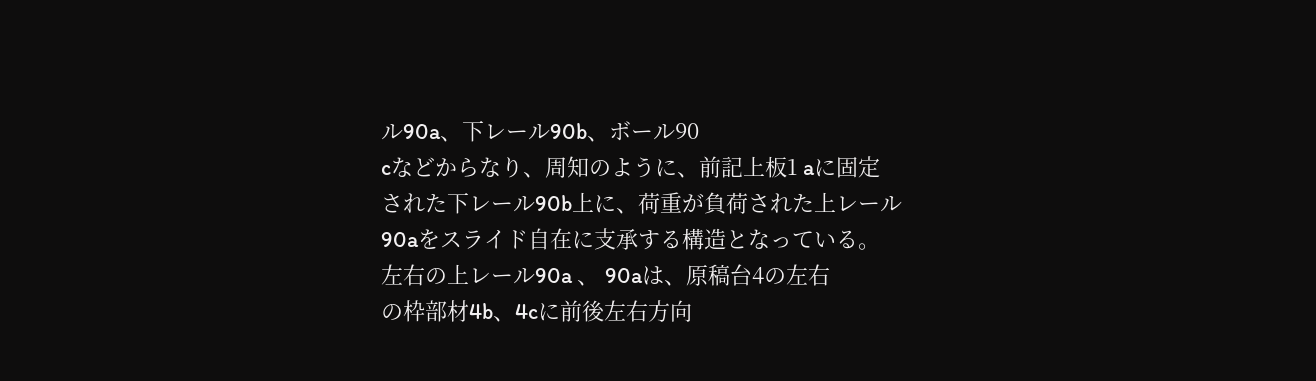ル90a、下レール90b、ボール90
cなどからなり、周知のように、前記上板1 aに固定
された下レール90b上に、荷重が負荷された上レール
90aをスライド自在に支承する構造となっている。
左右の上レール90a 、 90aは、原稿台4の左右
の枠部材4b、4cに前後左右方向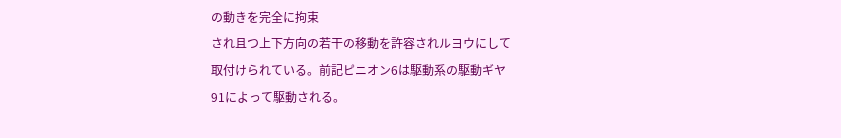の動きを完全に拘束
され且つ上下方向の若干の移動を許容されルヨウにして
取付けられている。前記ピニオン6は駆動系の駆動ギヤ
91によって駆動される。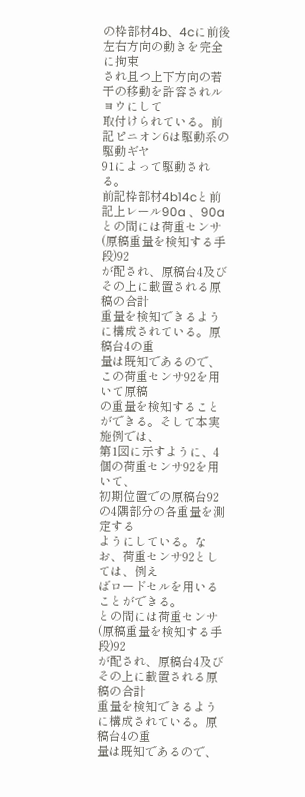の枠部材4b、4cに前後左右方向の動きを完全に拘束
され且つ上下方向の若干の移動を許容されルヨウにして
取付けられている。前記ピニオン6は駆動系の駆動ギヤ
91によって駆動される。
前記枠部材4b14cと前記上レール90a 、90a
との間には荷重センサ(原稿重量を検知する手段)92
が配され、原稿台4及びその上に載置される原稿の合計
重量を検知できるように構成されている。原稿台4の重
量は既知であるので、この荷重センサ92を用いて原稿
の重量を検知することができる。そして本実施例では、
第1図に示すように、4個の荷重センサ92を用いて、
初期位置での原稿台92の4隅部分の各重量を測定する
ようにしている。なお、荷重センサ92としては、例え
ばロードセルを用いることができる。
との間には荷重センサ(原稿重量を検知する手段)92
が配され、原稿台4及びその上に載置される原稿の合計
重量を検知できるように構成されている。原稿台4の重
量は既知であるので、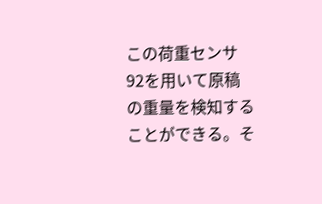この荷重センサ92を用いて原稿
の重量を検知することができる。そ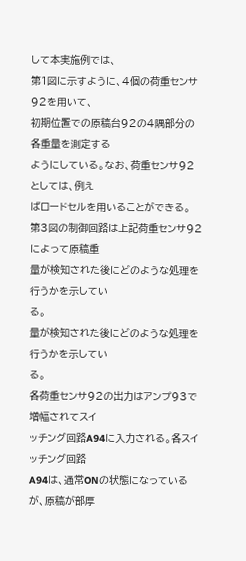して本実施例では、
第1図に示すように、4個の荷重センサ92を用いて、
初期位置での原稿台92の4隅部分の各重量を測定する
ようにしている。なお、荷重センサ92としては、例え
ばロードセルを用いることができる。
第3図の制御回路は上記荷重センサ92によって原稿重
量が検知された後にどのような処理を行うかを示してい
る。
量が検知された後にどのような処理を行うかを示してい
る。
各荷重センサ92の出力はアンプ93で増幅されてスイ
ッチング回路A94に入力される。各スイッチング回路
A94は、通常ONの状態になっているが、原稿が部厚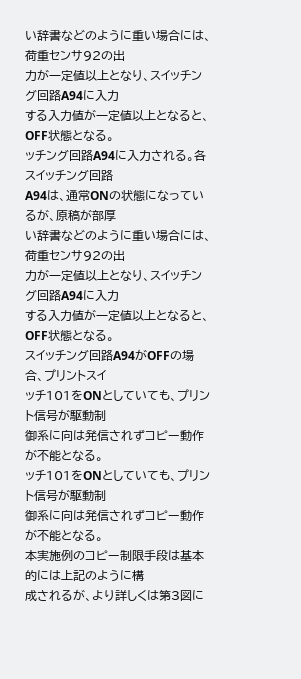い辞書などのように重い場合には、荷重センサ92の出
力が一定値以上となり、スイッチング回路A94に入力
する入力値が一定値以上となると、OFF状態となる。
ッチング回路A94に入力される。各スイッチング回路
A94は、通常ONの状態になっているが、原稿が部厚
い辞書などのように重い場合には、荷重センサ92の出
力が一定値以上となり、スイッチング回路A94に入力
する入力値が一定値以上となると、OFF状態となる。
スイッチング回路A94がOFFの場合、プリントスイ
ッチ101をONとしていても、プリント信号が駆動制
御系に向は発信されずコピー動作が不能となる。
ッチ101をONとしていても、プリント信号が駆動制
御系に向は発信されずコピー動作が不能となる。
本実施例のコピー制限手段は基本的には上記のように構
成されるが、より詳しくは第3図に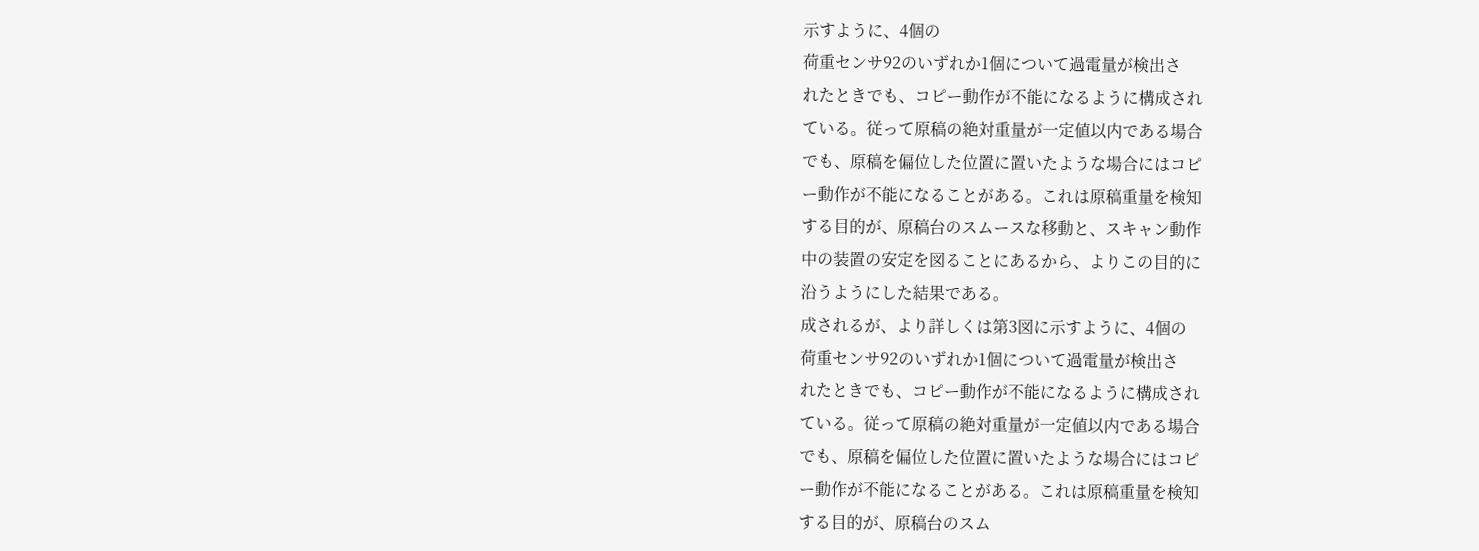示すように、4個の
荷重センサ92のいずれか1個について過電量が検出さ
れたときでも、コピー動作が不能になるように構成され
ている。従って原稿の絶対重量が一定値以内である場合
でも、原稿を偏位した位置に置いたような場合にはコピ
ー動作が不能になることがある。これは原稿重量を検知
する目的が、原稿台のスムースな移動と、スキャン動作
中の装置の安定を図ることにあるから、よりこの目的に
沿うようにした結果である。
成されるが、より詳しくは第3図に示すように、4個の
荷重センサ92のいずれか1個について過電量が検出さ
れたときでも、コピー動作が不能になるように構成され
ている。従って原稿の絶対重量が一定値以内である場合
でも、原稿を偏位した位置に置いたような場合にはコピ
ー動作が不能になることがある。これは原稿重量を検知
する目的が、原稿台のスム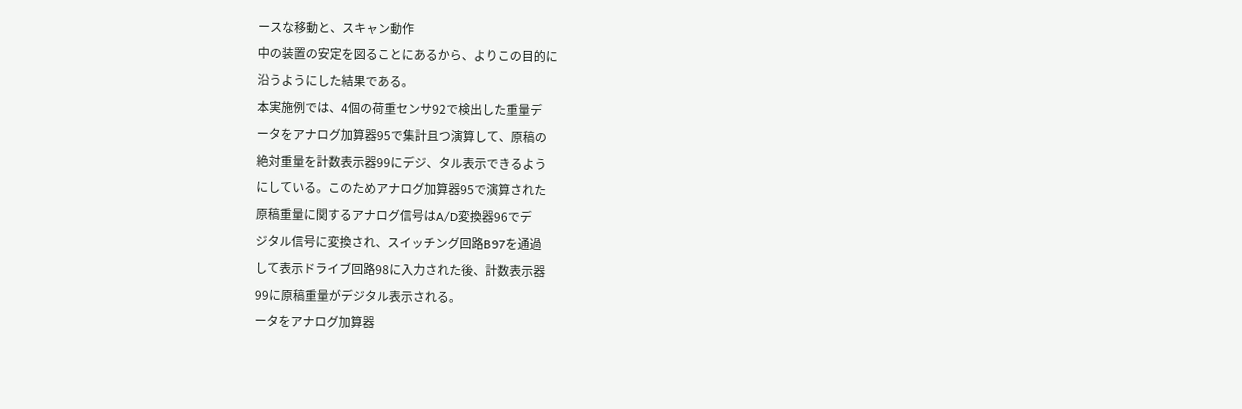ースな移動と、スキャン動作
中の装置の安定を図ることにあるから、よりこの目的に
沿うようにした結果である。
本実施例では、4個の荷重センサ92で検出した重量デ
ータをアナログ加算器95で集計且つ演算して、原稿の
絶対重量を計数表示器99にデジ、タル表示できるよう
にしている。このためアナログ加算器95で演算された
原稿重量に関するアナログ信号はA/D変換器96でデ
ジタル信号に変換され、スイッチング回路B97を通過
して表示ドライブ回路98に入力された後、計数表示器
99に原稿重量がデジタル表示される。
ータをアナログ加算器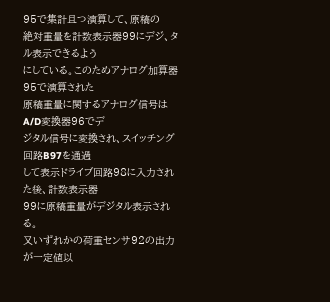95で集計且つ演算して、原稿の
絶対重量を計数表示器99にデジ、タル表示できるよう
にしている。このためアナログ加算器95で演算された
原稿重量に関するアナログ信号はA/D変換器96でデ
ジタル信号に変換され、スイッチング回路B97を通過
して表示ドライブ回路98に入力された後、計数表示器
99に原稿重量がデジタル表示される。
又いずれかの荷重センサ92の出力が一定値以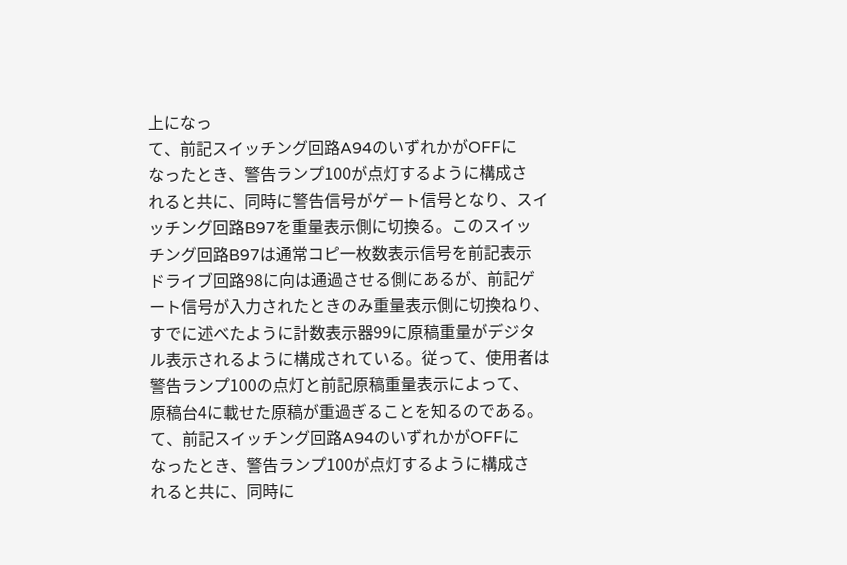上になっ
て、前記スイッチング回路A94のいずれかがOFFに
なったとき、警告ランプ100が点灯するように構成さ
れると共に、同時に警告信号がゲート信号となり、スイ
ッチング回路B97を重量表示側に切換る。このスイッ
チング回路B97は通常コピ一枚数表示信号を前記表示
ドライブ回路98に向は通過させる側にあるが、前記ゲ
ート信号が入力されたときのみ重量表示側に切換ねり、
すでに述べたように計数表示器99に原稿重量がデジタ
ル表示されるように構成されている。従って、使用者は
警告ランプ100の点灯と前記原稿重量表示によって、
原稿台4に載せた原稿が重過ぎることを知るのである。
て、前記スイッチング回路A94のいずれかがOFFに
なったとき、警告ランプ100が点灯するように構成さ
れると共に、同時に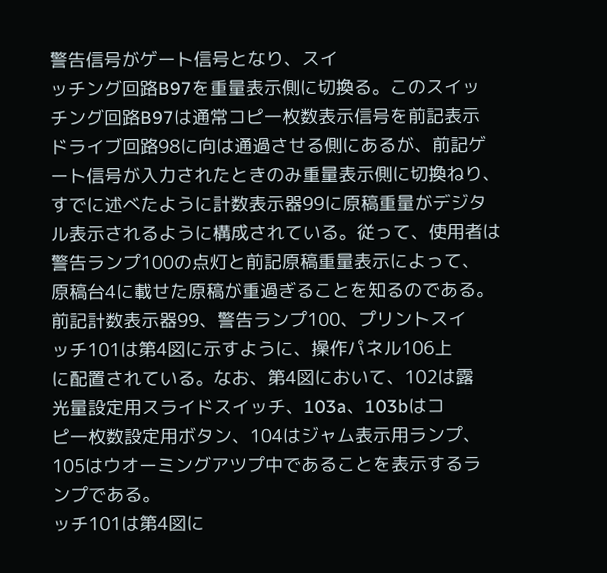警告信号がゲート信号となり、スイ
ッチング回路B97を重量表示側に切換る。このスイッ
チング回路B97は通常コピ一枚数表示信号を前記表示
ドライブ回路98に向は通過させる側にあるが、前記ゲ
ート信号が入力されたときのみ重量表示側に切換ねり、
すでに述べたように計数表示器99に原稿重量がデジタ
ル表示されるように構成されている。従って、使用者は
警告ランプ100の点灯と前記原稿重量表示によって、
原稿台4に載せた原稿が重過ぎることを知るのである。
前記計数表示器99、警告ランプ100、プリントスイ
ッチ101は第4図に示すように、操作パネル106上
に配置されている。なお、第4図において、102は露
光量設定用スライドスイッチ、103a、103bはコ
ピ一枚数設定用ボタン、104はジャム表示用ランプ、
105はウオーミングアツプ中であることを表示するラ
ンプである。
ッチ101は第4図に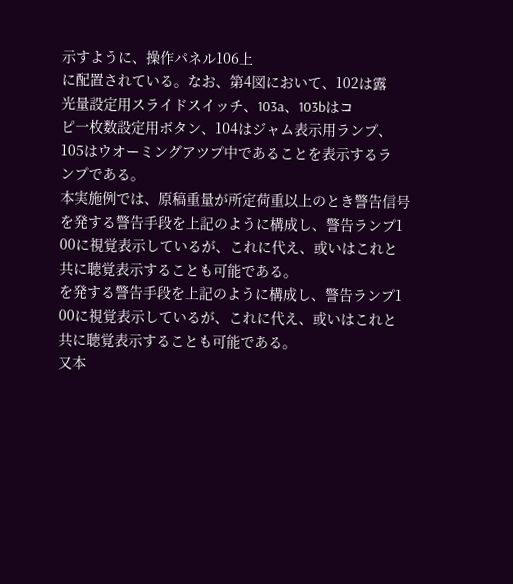示すように、操作パネル106上
に配置されている。なお、第4図において、102は露
光量設定用スライドスイッチ、103a、103bはコ
ピ一枚数設定用ボタン、104はジャム表示用ランプ、
105はウオーミングアツプ中であることを表示するラ
ンプである。
本実施例では、原稿重量が所定荷重以上のとき警告信号
を発する警告手段を上記のように構成し、警告ランプ1
00に視覚表示しているが、これに代え、或いはこれと
共に聴覚表示することも可能である。
を発する警告手段を上記のように構成し、警告ランプ1
00に視覚表示しているが、これに代え、或いはこれと
共に聴覚表示することも可能である。
又本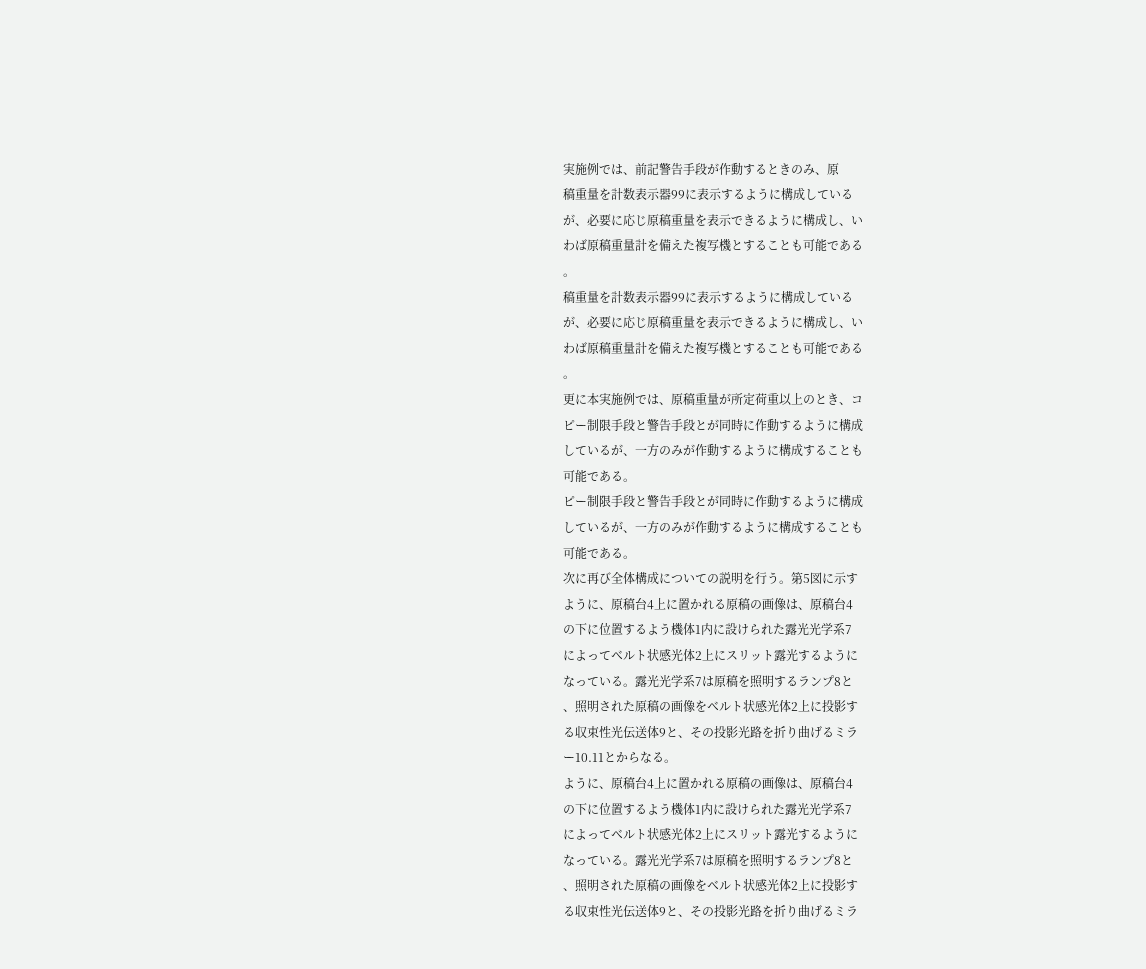実施例では、前記警告手段が作動するときのみ、原
稿重量を計数表示器99に表示するように構成している
が、必要に応じ原稿重量を表示できるように構成し、い
わば原稿重量計を備えた複写機とすることも可能である
。
稿重量を計数表示器99に表示するように構成している
が、必要に応じ原稿重量を表示できるように構成し、い
わば原稿重量計を備えた複写機とすることも可能である
。
更に本実施例では、原稿重量が所定荷重以上のとき、コ
ピー制限手段と警告手段とが同時に作動するように構成
しているが、一方のみが作動するように構成することも
可能である。
ピー制限手段と警告手段とが同時に作動するように構成
しているが、一方のみが作動するように構成することも
可能である。
次に再び全体構成についての説明を行う。第5図に示す
ように、原稿台4上に置かれる原稿の画像は、原稿台4
の下に位置するよう機体1内に設けられた露光光学系7
によってベルト状感光体2上にスリット露光するように
なっている。露光光学系7は原稿を照明するランプ8と
、照明された原稿の画像をベルト状感光体2上に投影す
る収束性光伝送体9と、その投影光路を折り曲げるミラ
ー10.11とからなる。
ように、原稿台4上に置かれる原稿の画像は、原稿台4
の下に位置するよう機体1内に設けられた露光光学系7
によってベルト状感光体2上にスリット露光するように
なっている。露光光学系7は原稿を照明するランプ8と
、照明された原稿の画像をベルト状感光体2上に投影す
る収束性光伝送体9と、その投影光路を折り曲げるミラ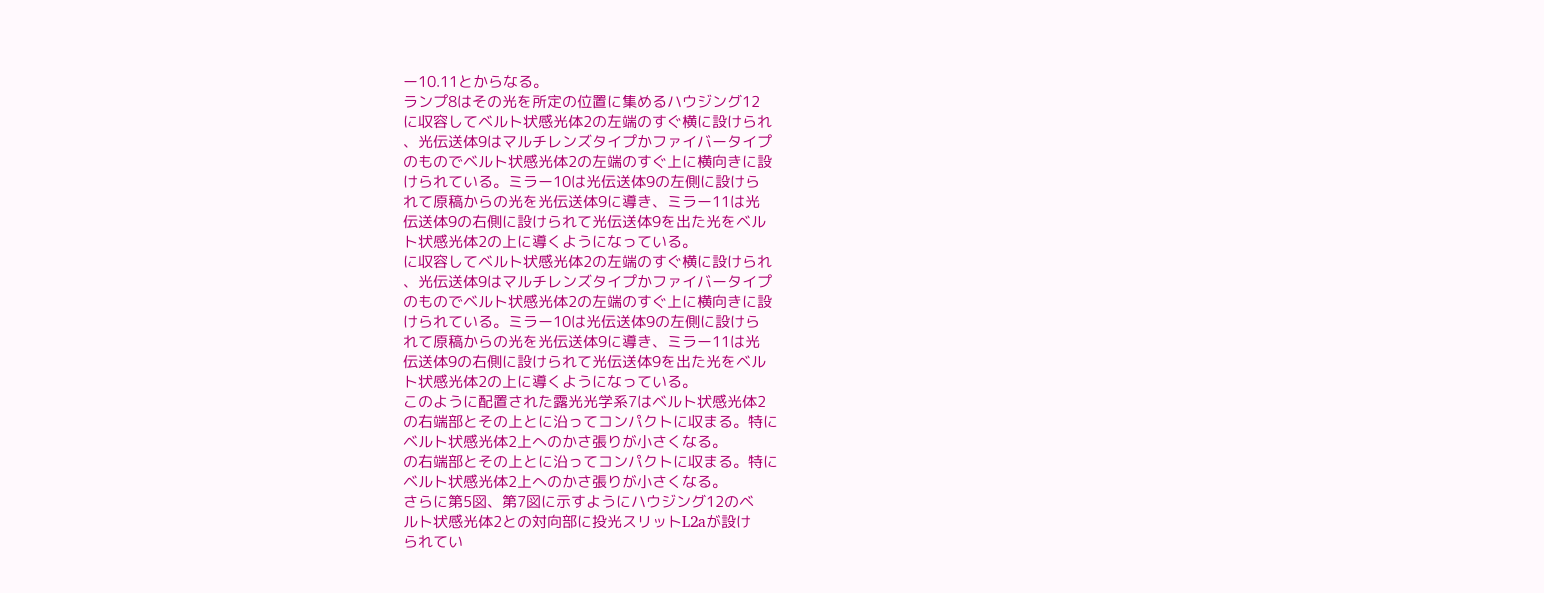ー10.11とからなる。
ランプ8はその光を所定の位置に集めるハウジング12
に収容してベルト状感光体2の左端のすぐ横に設けられ
、光伝送体9はマルチレンズタイプかファイバータイプ
のものでベルト状感光体2の左端のすぐ上に横向きに設
けられている。ミラー10は光伝送体9の左側に設けら
れて原稿からの光を光伝送体9に導き、ミラー11は光
伝送体9の右側に設けられて光伝送体9を出た光をベル
ト状感光体2の上に導くようになっている。
に収容してベルト状感光体2の左端のすぐ横に設けられ
、光伝送体9はマルチレンズタイプかファイバータイプ
のものでベルト状感光体2の左端のすぐ上に横向きに設
けられている。ミラー10は光伝送体9の左側に設けら
れて原稿からの光を光伝送体9に導き、ミラー11は光
伝送体9の右側に設けられて光伝送体9を出た光をベル
ト状感光体2の上に導くようになっている。
このように配置された露光光学系7はベルト状感光体2
の右端部とその上とに沿ってコンパクトに収まる。特に
ベルト状感光体2上へのかさ張りが小さくなる。
の右端部とその上とに沿ってコンパクトに収まる。特に
ベルト状感光体2上へのかさ張りが小さくなる。
さらに第5図、第7図に示すようにハウジング12のベ
ルト状感光体2との対向部に投光スリットL2aが設け
られてい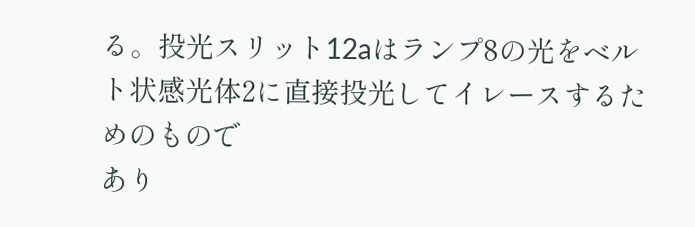る。投光スリット12aはランプ8の光をベル
ト状感光体2に直接投光してイレースするためのもので
あり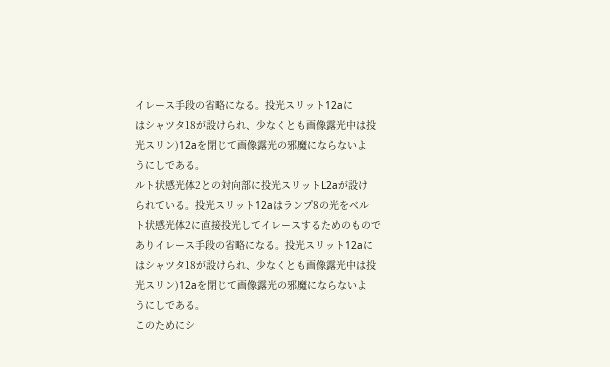イレース手段の省略になる。投光スリット12aに
はシャツタ18が設けられ、少なくとも画像露光中は投
光スリン)12aを閉じて画像露光の邪魔にならないよ
うにしである。
ルト状感光体2との対向部に投光スリットL2aが設け
られている。投光スリット12aはランプ8の光をベル
ト状感光体2に直接投光してイレースするためのもので
ありイレース手段の省略になる。投光スリット12aに
はシャツタ18が設けられ、少なくとも画像露光中は投
光スリン)12aを閉じて画像露光の邪魔にならないよ
うにしである。
このためにシ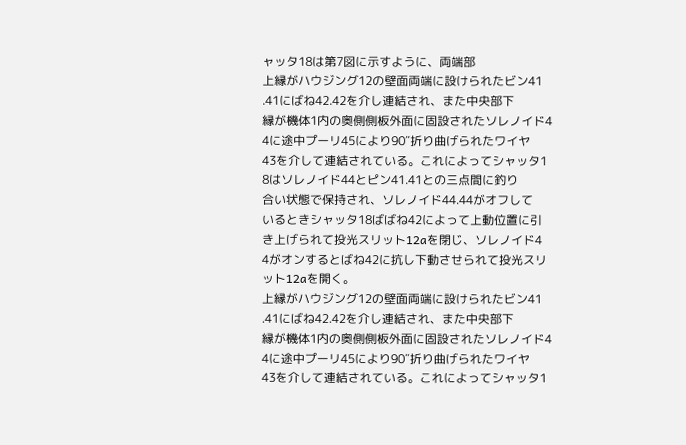ャッタ18は第7図に示すように、両端部
上縁がハウジング12の壁面両端に設けられたビン41
.41にばね42.42を介し連結され、また中央部下
縁が機体1内の奥側側板外面に固設されたソレノイド4
4に途中プーリ45により90″折り曲げられたワイヤ
43を介して連結されている。これによってシャッタ1
8はソレノイド44とピン41.41との三点間に釣り
合い状態で保持され、ソレノイド44.44がオフして
いるときシャッタ18ばばね42によって上動位置に引
き上げられて投光スリット12aを閉じ、ソレノイド4
4がオンするとばね42に抗し下動させられて投光スリ
ット12aを開く。
上縁がハウジング12の壁面両端に設けられたビン41
.41にばね42.42を介し連結され、また中央部下
縁が機体1内の奥側側板外面に固設されたソレノイド4
4に途中プーリ45により90″折り曲げられたワイヤ
43を介して連結されている。これによってシャッタ1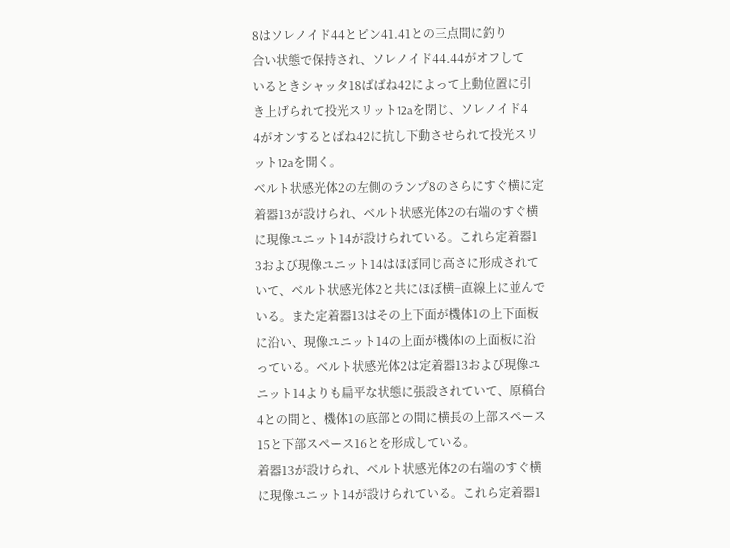8はソレノイド44とピン41.41との三点間に釣り
合い状態で保持され、ソレノイド44.44がオフして
いるときシャッタ18ばばね42によって上動位置に引
き上げられて投光スリット12aを閉じ、ソレノイド4
4がオンするとばね42に抗し下動させられて投光スリ
ット12aを開く。
ベルト状感光体2の左側のランプ8のさらにすぐ横に定
着器13が設けられ、ベルト状感光体2の右端のすぐ横
に現像ユニット14が設けられている。これら定着器1
3および現像ユニット14はほぼ同じ高さに形成されて
いて、ベルト状感光体2と共にほぼ横−直線上に並んで
いる。また定着器13はその上下面が機体1の上下面板
に沿い、現像ユニット14の上面が機体lの上面板に沿
っている。ベルト状感光体2は定着器13および現像ユ
ニット14よりも扁平な状態に張設されていて、原稿台
4との間と、機体1の底部との間に横長の上部スペース
15と下部スペース16とを形成している。
着器13が設けられ、ベルト状感光体2の右端のすぐ横
に現像ユニット14が設けられている。これら定着器1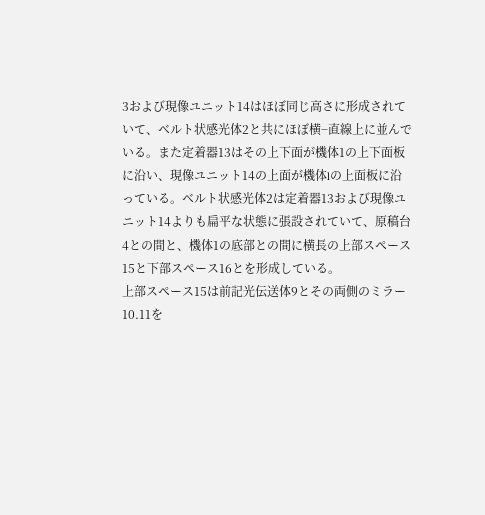3および現像ユニット14はほぼ同じ高さに形成されて
いて、ベルト状感光体2と共にほぼ横−直線上に並んで
いる。また定着器13はその上下面が機体1の上下面板
に沿い、現像ユニット14の上面が機体lの上面板に沿
っている。ベルト状感光体2は定着器13および現像ユ
ニット14よりも扁平な状態に張設されていて、原稿台
4との間と、機体1の底部との間に横長の上部スペース
15と下部スペース16とを形成している。
上部スペース15は前記光伝送体9とその両側のミラー
10.11を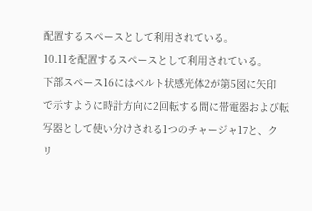配置するスペースとして利用されている。
10.11を配置するスペースとして利用されている。
下部スペース16にはベルト状感光体2が第5図に矢印
で示すように時計方向に2回転する間に帯電器および転
写器として使い分けされる1つのチャージャ17と、ク
リ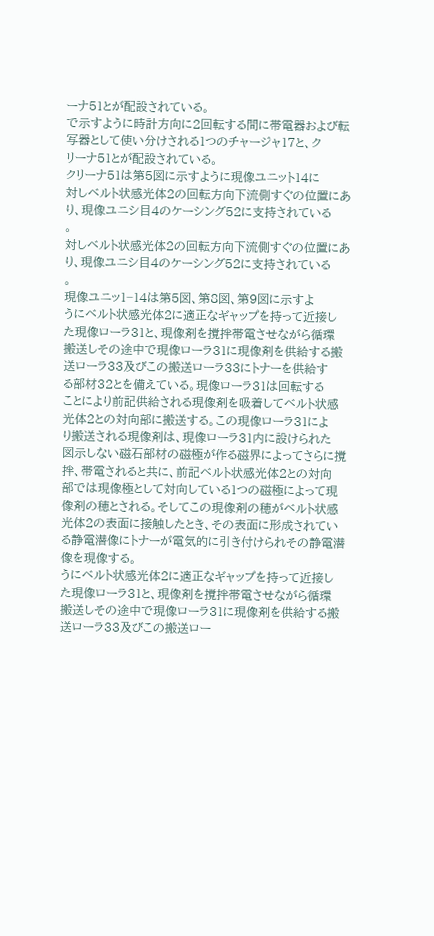ーナ51とが配設されている。
で示すように時計方向に2回転する間に帯電器および転
写器として使い分けされる1つのチャージャ17と、ク
リーナ51とが配設されている。
クリーナ51は第5図に示すように現像ユニット14に
対しベルト状感光体2の回転方向下流側すぐの位置にあ
り、現像ユニシ目4のケーシング52に支持されている
。
対しベルト状感光体2の回転方向下流側すぐの位置にあ
り、現像ユニシ目4のケーシング52に支持されている
。
現像ユニッ1−14は第5図、第8図、第9図に示すよ
うにベルト状感光体2に適正なギャップを持って近接し
た現像ローラ31と、現像剤を撹拌帯電させながら循環
搬送しその途中で現像ローラ31に現像剤を供給する搬
送ローラ33及びこの搬送ローラ33にトナーを供給す
る部材32とを備えている。現像ローラ31は回転する
ことにより前記供給される現像剤を吸着してベルト状感
光体2との対向部に搬送する。この現像ローラ31によ
り搬送される現像剤は、現像ローラ31内に設けられた
図示しない磁石部材の磁極が作る磁界によってさらに撹
拌、帯電されると共に、前記ベルト状感光体2との対向
部では現像極として対向している1つの磁極によって現
像剤の穂とされる。そしてこの現像剤の穂がベルト状感
光体2の表面に接触したとき、その表面に形成されてい
る静電潜像にトナーが電気的に引き付けられその静電潜
像を現像する。
うにベルト状感光体2に適正なギャップを持って近接し
た現像ローラ31と、現像剤を撹拌帯電させながら循環
搬送しその途中で現像ローラ31に現像剤を供給する搬
送ローラ33及びこの搬送ロー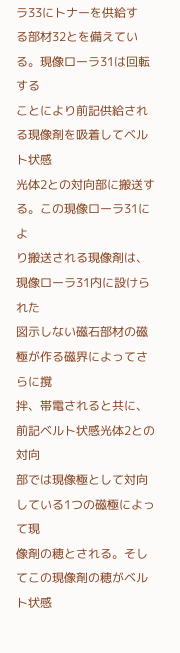ラ33にトナーを供給す
る部材32とを備えている。現像ローラ31は回転する
ことにより前記供給される現像剤を吸着してベルト状感
光体2との対向部に搬送する。この現像ローラ31によ
り搬送される現像剤は、現像ローラ31内に設けられた
図示しない磁石部材の磁極が作る磁界によってさらに撹
拌、帯電されると共に、前記ベルト状感光体2との対向
部では現像極として対向している1つの磁極によって現
像剤の穂とされる。そしてこの現像剤の穂がベルト状感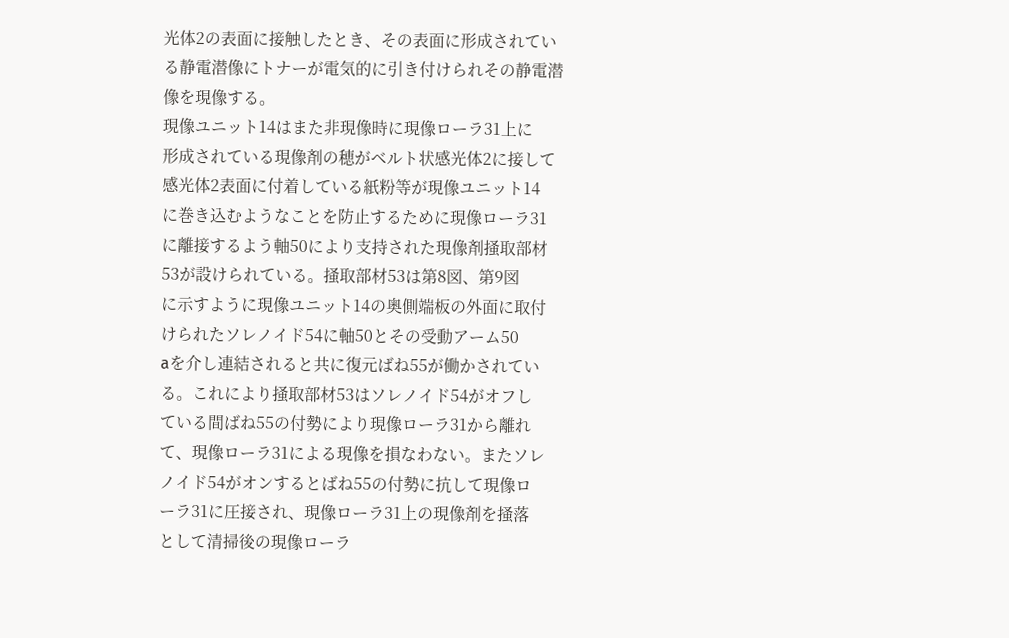光体2の表面に接触したとき、その表面に形成されてい
る静電潜像にトナーが電気的に引き付けられその静電潜
像を現像する。
現像ユニット14はまた非現像時に現像ローラ31上に
形成されている現像剤の穂がベルト状感光体2に接して
感光体2表面に付着している紙粉等が現像ユニット14
に巻き込むようなことを防止するために現像ローラ31
に離接するよう軸50により支持された現像剤掻取部材
53が設けられている。掻取部材53は第8図、第9図
に示すように現像ユニット14の奥側端板の外面に取付
けられたソレノイド54に軸50とその受動アーム50
aを介し連結されると共に復元ばね55が働かされてい
る。これにより掻取部材53はソレノイド54がオフし
ている間ばね55の付勢により現像ローラ31から離れ
て、現像ローラ31による現像を損なわない。またソレ
ノイド54がオンするとばね55の付勢に抗して現像ロ
ーラ31に圧接され、現像ローラ31上の現像剤を掻落
として清掃後の現像ローラ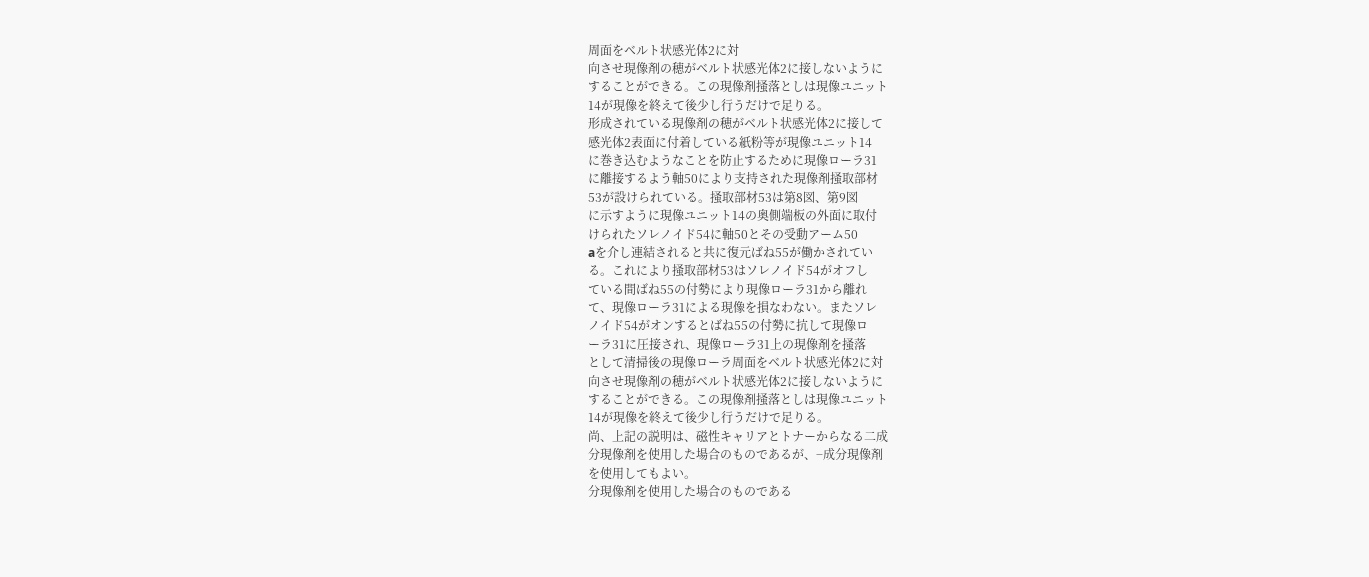周面をベルト状感光体2に対
向させ現像剤の穂がベルト状感光体2に接しないように
することができる。この現像剤掻落としは現像ユニット
14が現像を終えて後少し行うだけで足りる。
形成されている現像剤の穂がベルト状感光体2に接して
感光体2表面に付着している紙粉等が現像ユニット14
に巻き込むようなことを防止するために現像ローラ31
に離接するよう軸50により支持された現像剤掻取部材
53が設けられている。掻取部材53は第8図、第9図
に示すように現像ユニット14の奥側端板の外面に取付
けられたソレノイド54に軸50とその受動アーム50
aを介し連結されると共に復元ばね55が働かされてい
る。これにより掻取部材53はソレノイド54がオフし
ている間ばね55の付勢により現像ローラ31から離れ
て、現像ローラ31による現像を損なわない。またソレ
ノイド54がオンするとばね55の付勢に抗して現像ロ
ーラ31に圧接され、現像ローラ31上の現像剤を掻落
として清掃後の現像ローラ周面をベルト状感光体2に対
向させ現像剤の穂がベルト状感光体2に接しないように
することができる。この現像剤掻落としは現像ユニット
14が現像を終えて後少し行うだけで足りる。
尚、上記の説明は、磁性キャリアとトナーからなる二成
分現像剤を使用した場合のものであるが、−成分現像剤
を使用してもよい。
分現像剤を使用した場合のものである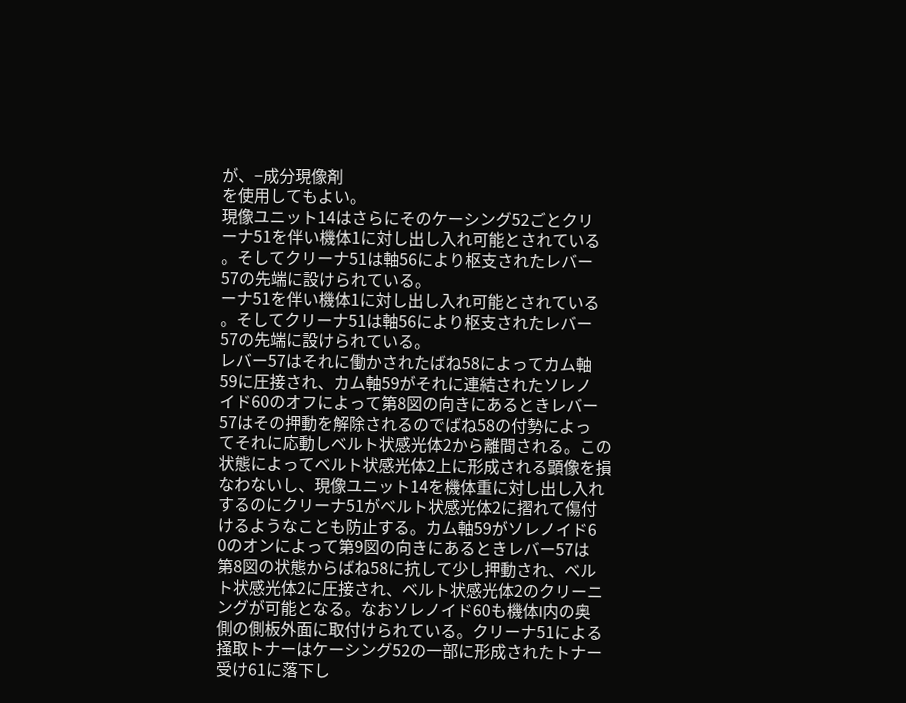が、−成分現像剤
を使用してもよい。
現像ユニット14はさらにそのケーシング52ごとクリ
ーナ51を伴い機体1に対し出し入れ可能とされている
。そしてクリーナ51は軸56により枢支されたレバー
57の先端に設けられている。
ーナ51を伴い機体1に対し出し入れ可能とされている
。そしてクリーナ51は軸56により枢支されたレバー
57の先端に設けられている。
レバー57はそれに働かされたばね58によってカム軸
59に圧接され、カム軸59がそれに連結されたソレノ
イド60のオフによって第8図の向きにあるときレバー
57はその押動を解除されるのでばね58の付勢によっ
てそれに応動しベルト状感光体2から離間される。この
状態によってベルト状感光体2上に形成される顕像を損
なわないし、現像ユニット14を機体重に対し出し入れ
するのにクリーナ51がベルト状感光体2に摺れて傷付
けるようなことも防止する。カム軸59がソレノイド6
0のオンによって第9図の向きにあるときレバー57は
第8図の状態からばね58に抗して少し押動され、ベル
ト状感光体2に圧接され、ベルト状感光体2のクリーニ
ングが可能となる。なおソレノイド60も機体l内の奥
側の側板外面に取付けられている。クリーナ51による
掻取トナーはケーシング52の一部に形成されたトナー
受け61に落下し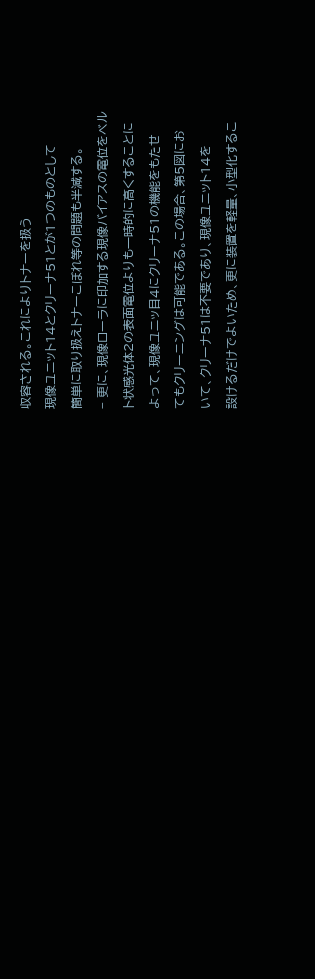収容される。これによりトナーを扱う
現像ユニット14とクリーナ51とが1つのものとして
簡単に取り扱えトナーこぼれ等の問題も半減する。
− 更に、現像ローラに印加する現像バイアスの電位をベル
ト状感光体2の表面電位よりも一時的に高くすることに
よって、現像ユニッ目4にクリーナ51の機能をもたせ
てもクリーニングは可能である。この場合、第5図にお
いて、クリーナ51は不要であり、現像ユニット14を
設けるだけでよいため、更に装置を軽量、小型化するこ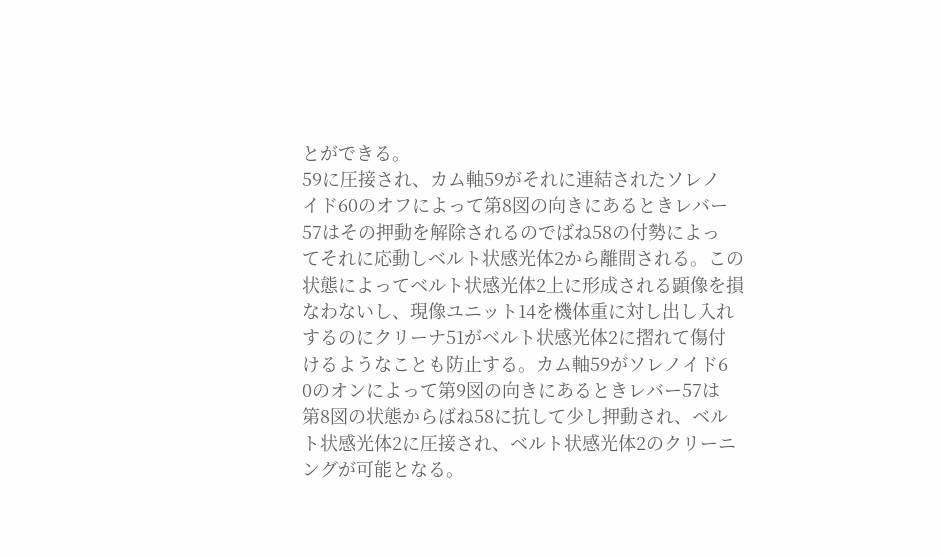とができる。
59に圧接され、カム軸59がそれに連結されたソレノ
イド60のオフによって第8図の向きにあるときレバー
57はその押動を解除されるのでばね58の付勢によっ
てそれに応動しベルト状感光体2から離間される。この
状態によってベルト状感光体2上に形成される顕像を損
なわないし、現像ユニット14を機体重に対し出し入れ
するのにクリーナ51がベルト状感光体2に摺れて傷付
けるようなことも防止する。カム軸59がソレノイド6
0のオンによって第9図の向きにあるときレバー57は
第8図の状態からばね58に抗して少し押動され、ベル
ト状感光体2に圧接され、ベルト状感光体2のクリーニ
ングが可能となる。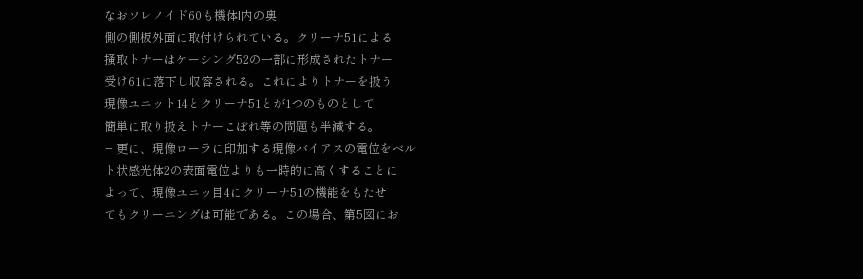なおソレノイド60も機体l内の奥
側の側板外面に取付けられている。クリーナ51による
掻取トナーはケーシング52の一部に形成されたトナー
受け61に落下し収容される。これによりトナーを扱う
現像ユニット14とクリーナ51とが1つのものとして
簡単に取り扱えトナーこぼれ等の問題も半減する。
− 更に、現像ローラに印加する現像バイアスの電位をベル
ト状感光体2の表面電位よりも一時的に高くすることに
よって、現像ユニッ目4にクリーナ51の機能をもたせ
てもクリーニングは可能である。この場合、第5図にお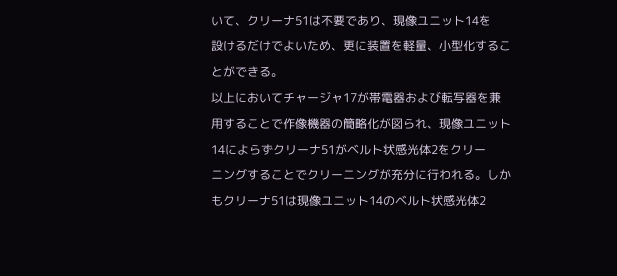いて、クリーナ51は不要であり、現像ユニット14を
設けるだけでよいため、更に装置を軽量、小型化するこ
とができる。
以上においてチャージャ17が帯電器および転写器を兼
用することで作像機器の簡略化が図られ、現像ユニット
14によらずクリーナ51がベルト状感光体2をクリー
ニングすることでクリーニングが充分に行われる。しか
もクリーナ51は現像ユニット14のベルト状感光体2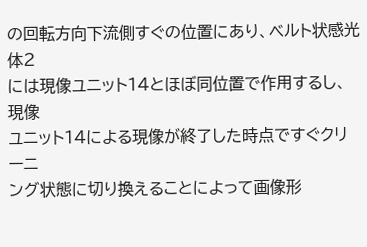の回転方向下流側すぐの位置にあり、ベルト状感光体2
には現像ユニット14とほぼ同位置で作用するし、現像
ユニット14による現像が終了した時点ですぐクリーニ
ング状態に切り換えることによって画像形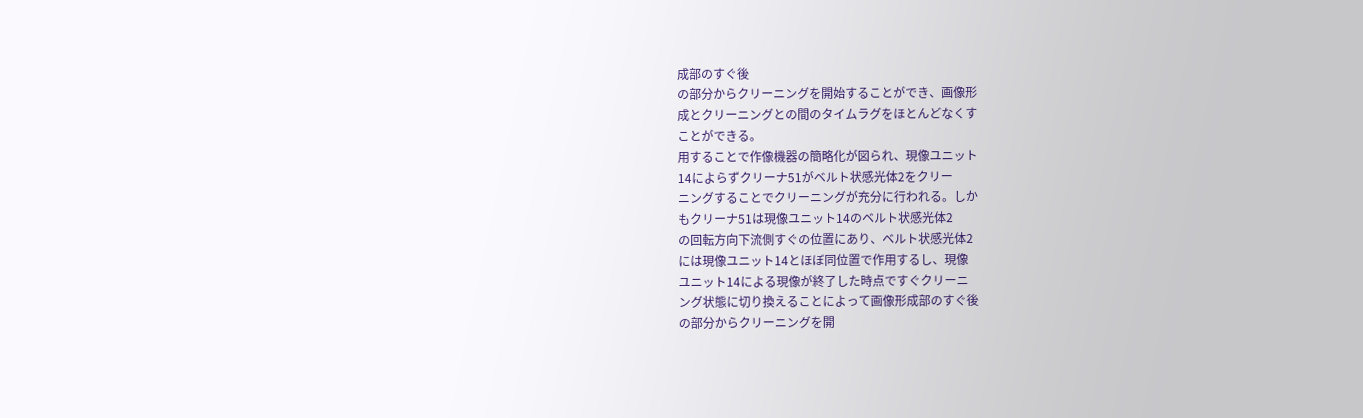成部のすぐ後
の部分からクリーニングを開始することができ、画像形
成とクリーニングとの間のタイムラグをほとんどなくす
ことができる。
用することで作像機器の簡略化が図られ、現像ユニット
14によらずクリーナ51がベルト状感光体2をクリー
ニングすることでクリーニングが充分に行われる。しか
もクリーナ51は現像ユニット14のベルト状感光体2
の回転方向下流側すぐの位置にあり、ベルト状感光体2
には現像ユニット14とほぼ同位置で作用するし、現像
ユニット14による現像が終了した時点ですぐクリーニ
ング状態に切り換えることによって画像形成部のすぐ後
の部分からクリーニングを開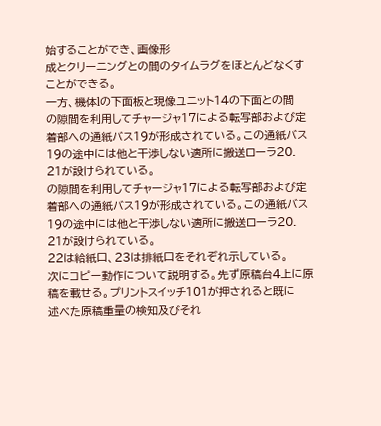始することができ、画像形
成とクリーニングとの間のタイムラグをほとんどなくす
ことができる。
一方、機体lの下面板と現像ユニット14の下面との間
の隙間を利用してチャージャ17による転写部および定
着部への通紙バス19が形成されている。この通紙バス
19の途中には他と干渉しない適所に搬送ローラ20.
21が設けられている。
の隙間を利用してチャージャ17による転写部および定
着部への通紙バス19が形成されている。この通紙バス
19の途中には他と干渉しない適所に搬送ローラ20.
21が設けられている。
22は給紙口、23は排紙口をそれぞれ示している。
次にコピー動作について説明する。先ず原稿台4上に原
稿を載せる。プリントスイッチ101が押されると既に
述べた原稿重量の検知及びそれ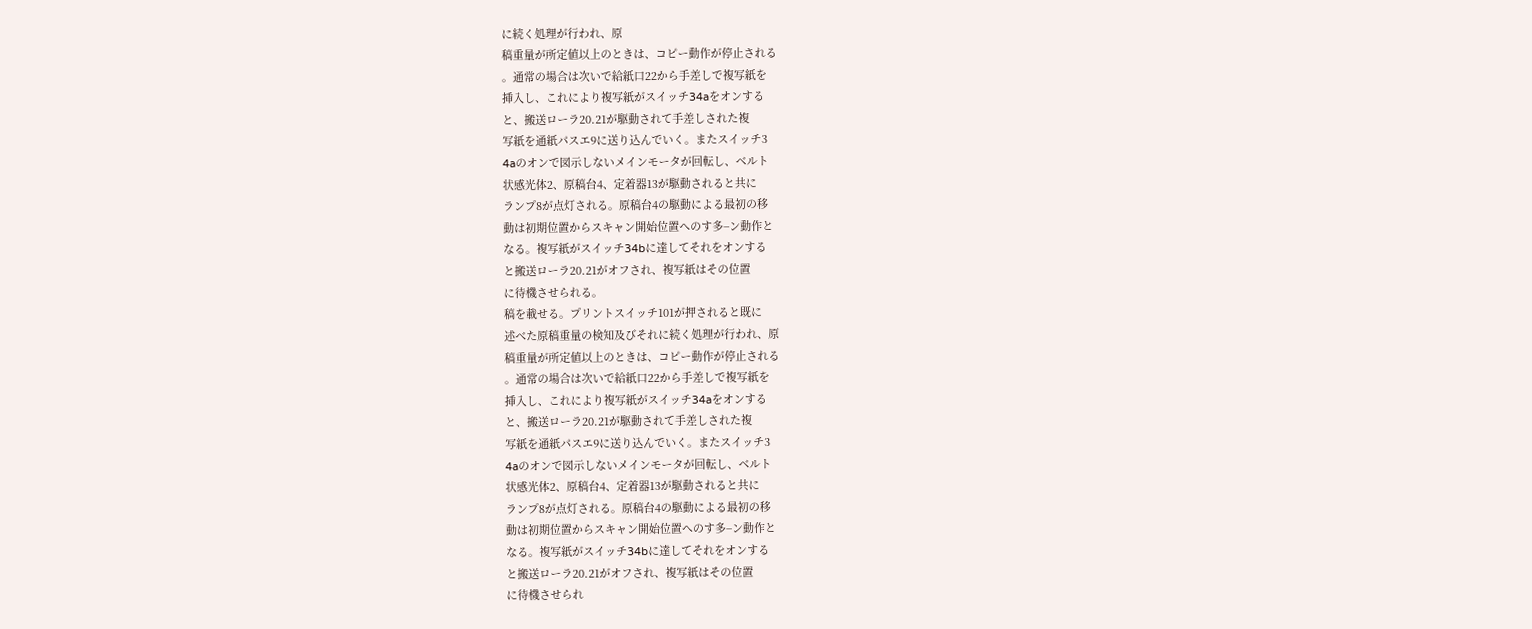に続く処理が行われ、原
稿重量が所定値以上のときは、コピー動作が停止される
。通常の場合は次いで給紙口22から手差しで複写紙を
挿入し、これにより複写紙がスイッチ34aをオンする
と、搬送ローラ20.21が駆動されて手差しされた複
写紙を通紙パスエ9に送り込んでいく。またスイッチ3
4aのオンで図示しないメインモータが回転し、ベルト
状感光体2、原稿台4、定着器13が駆動されると共に
ランプ8が点灯される。原稿台4の駆動による最初の移
動は初期位置からスキャン開始位置へのす多−ン動作と
なる。複写紙がスイッチ34bに達してそれをオンする
と搬送ローラ20.21がオフされ、複写紙はその位置
に待機させられる。
稿を載せる。プリントスイッチ101が押されると既に
述べた原稿重量の検知及びそれに続く処理が行われ、原
稿重量が所定値以上のときは、コピー動作が停止される
。通常の場合は次いで給紙口22から手差しで複写紙を
挿入し、これにより複写紙がスイッチ34aをオンする
と、搬送ローラ20.21が駆動されて手差しされた複
写紙を通紙パスエ9に送り込んでいく。またスイッチ3
4aのオンで図示しないメインモータが回転し、ベルト
状感光体2、原稿台4、定着器13が駆動されると共に
ランプ8が点灯される。原稿台4の駆動による最初の移
動は初期位置からスキャン開始位置へのす多−ン動作と
なる。複写紙がスイッチ34bに達してそれをオンする
と搬送ローラ20.21がオフされ、複写紙はその位置
に待機させられ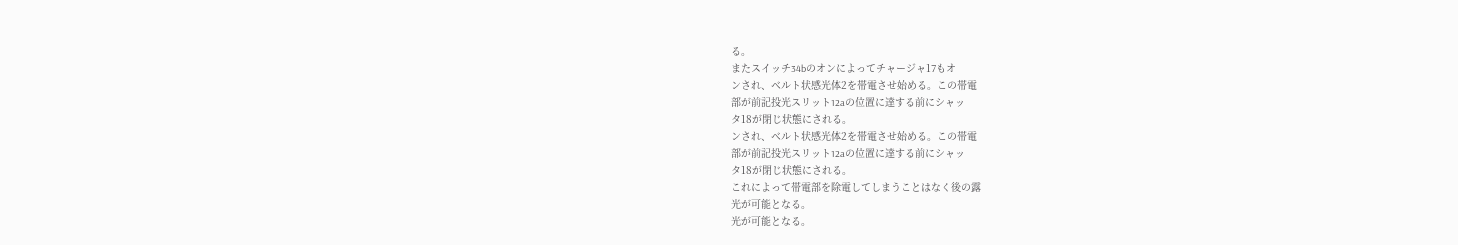る。
またスイッチ34bのオンによってチャージャ17もオ
ンされ、ベルト状感光体2を帯電させ始める。この帯電
部が前記投光スリット12aの位置に達する前にシャッ
タ18が閉じ状態にされる。
ンされ、ベルト状感光体2を帯電させ始める。この帯電
部が前記投光スリット12aの位置に達する前にシャッ
タ18が閉じ状態にされる。
これによって帯電部を除電してしまうことはなく後の露
光が可能となる。
光が可能となる。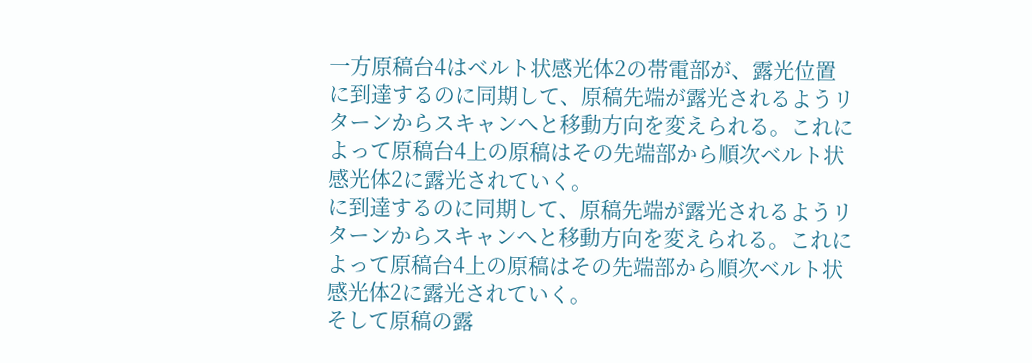一方原稿台4はベルト状感光体2の帯電部が、露光位置
に到達するのに同期して、原稿先端が露光されるようリ
ターンからスキャンへと移動方向を変えられる。これに
よって原稿台4上の原稿はその先端部から順次ベルト状
感光体2に露光されていく。
に到達するのに同期して、原稿先端が露光されるようリ
ターンからスキャンへと移動方向を変えられる。これに
よって原稿台4上の原稿はその先端部から順次ベルト状
感光体2に露光されていく。
そして原稿の露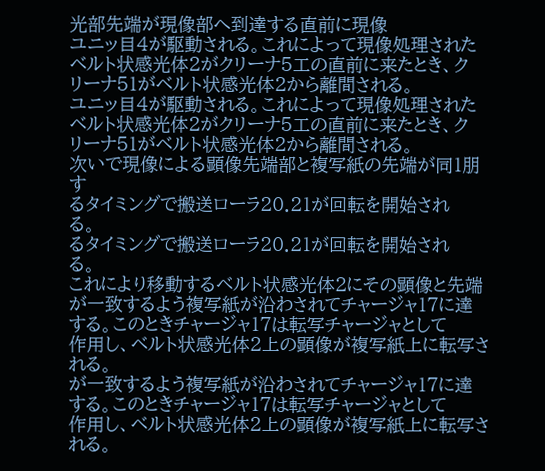光部先端が現像部へ到達する直前に現像
ユニッ目4が駆動される。これによって現像処理された
ベルト状感光体2がクリーナ5工の直前に来たとき、ク
リーナ51がベルト状感光体2から離間される。
ユニッ目4が駆動される。これによって現像処理された
ベルト状感光体2がクリーナ5工の直前に来たとき、ク
リーナ51がベルト状感光体2から離間される。
次いで現像による顕像先端部と複写紙の先端が同1朋す
るタイミングで搬送ローラ20.21が回転を開始され
る。
るタイミングで搬送ローラ20.21が回転を開始され
る。
これにより移動するベルト状感光体2にその顕像と先端
が一致するよう複写紙が沿わされてチャージャ17に達
する。このときチャージャ17は転写チャージャとして
作用し、ベルト状感光体2上の顕像が複写紙上に転写さ
れる。
が一致するよう複写紙が沿わされてチャージャ17に達
する。このときチャージャ17は転写チャージャとして
作用し、ベルト状感光体2上の顕像が複写紙上に転写さ
れる。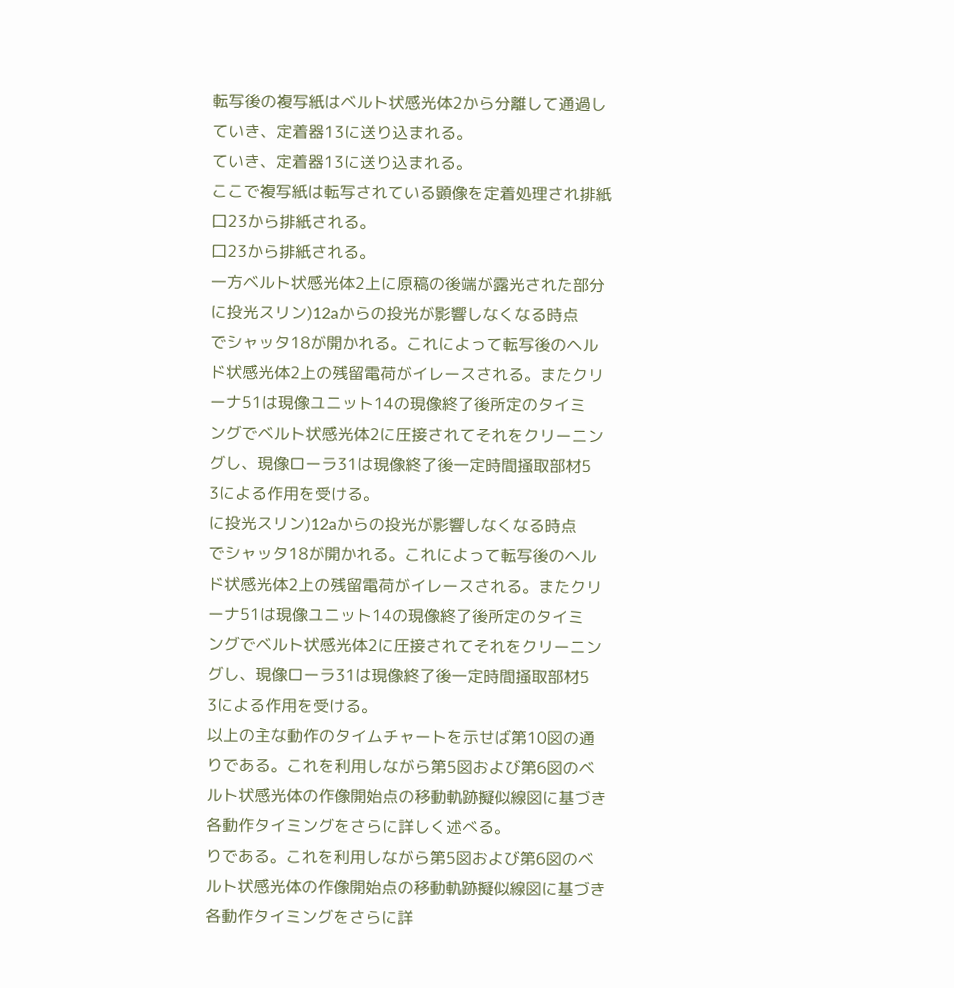転写後の複写紙はベルト状感光体2から分離して通過し
ていき、定着器13に送り込まれる。
ていき、定着器13に送り込まれる。
ここで複写紙は転写されている顕像を定着処理され排紙
口23から排紙される。
口23から排紙される。
一方ベルト状感光体2上に原稿の後端が露光された部分
に投光スリン)12aからの投光が影響しなくなる時点
でシャッタ18が開かれる。これによって転写後のヘル
ド状感光体2上の残留電荷がイレースされる。またクリ
ーナ51は現像ユニット14の現像終了後所定のタイミ
ングでベルト状感光体2に圧接されてそれをクリーニン
グし、現像ローラ31は現像終了後一定時間掻取部材5
3による作用を受ける。
に投光スリン)12aからの投光が影響しなくなる時点
でシャッタ18が開かれる。これによって転写後のヘル
ド状感光体2上の残留電荷がイレースされる。またクリ
ーナ51は現像ユニット14の現像終了後所定のタイミ
ングでベルト状感光体2に圧接されてそれをクリーニン
グし、現像ローラ31は現像終了後一定時間掻取部材5
3による作用を受ける。
以上の主な動作のタイムチャートを示せば第10図の通
りである。これを利用しながら第5図および第6図のベ
ルト状感光体の作像開始点の移動軌跡擬似線図に基づき
各動作タイミングをさらに詳しく述べる。
りである。これを利用しながら第5図および第6図のベ
ルト状感光体の作像開始点の移動軌跡擬似線図に基づき
各動作タイミングをさらに詳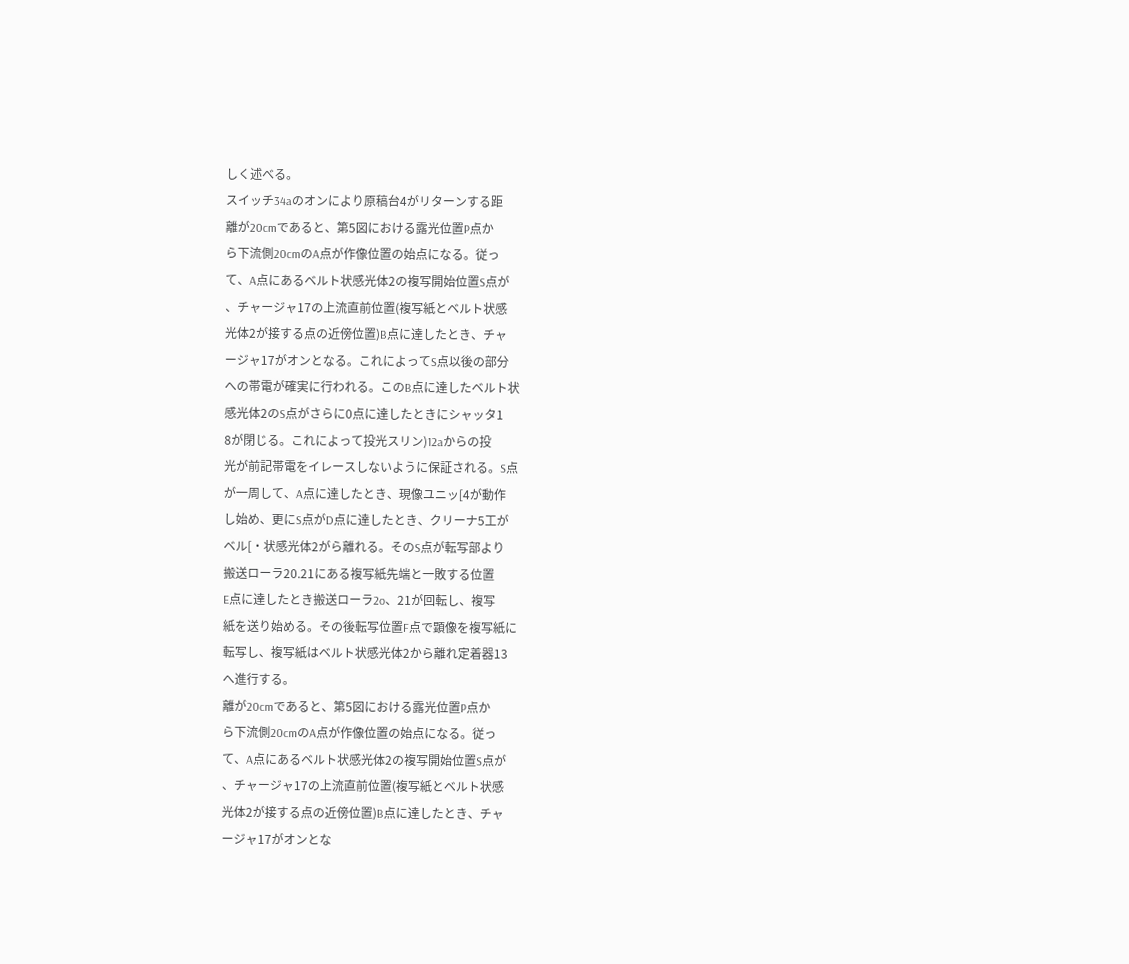しく述べる。
スイッチ34aのオンにより原稿台4がリターンする距
離が20cmであると、第5図における露光位置P点か
ら下流側20cmのA点が作像位置の始点になる。従っ
て、A点にあるベルト状感光体2の複写開始位置S点が
、チャージャ17の上流直前位置(複写紙とベルト状感
光体2が接する点の近傍位置)B点に達したとき、チャ
ージャ17がオンとなる。これによってS点以後の部分
への帯電が確実に行われる。このB点に達したベルト状
感光体2のS点がさらに0点に達したときにシャッタ1
8が閉じる。これによって投光スリン)12aからの投
光が前記帯電をイレースしないように保証される。S点
が一周して、A点に達したとき、現像ユニッ[4が動作
し始め、更にS点がD点に達したとき、クリーナ5工が
ベル[・状感光体2がら離れる。そのS点が転写部より
搬送ローラ20.21にある複写紙先端と一敗する位置
E点に達したとき搬送ローラ2o、21が回転し、複写
紙を送り始める。その後転写位置F点で顕像を複写紙に
転写し、複写紙はベルト状感光体2から離れ定着器13
へ進行する。
離が20cmであると、第5図における露光位置P点か
ら下流側20cmのA点が作像位置の始点になる。従っ
て、A点にあるベルト状感光体2の複写開始位置S点が
、チャージャ17の上流直前位置(複写紙とベルト状感
光体2が接する点の近傍位置)B点に達したとき、チャ
ージャ17がオンとな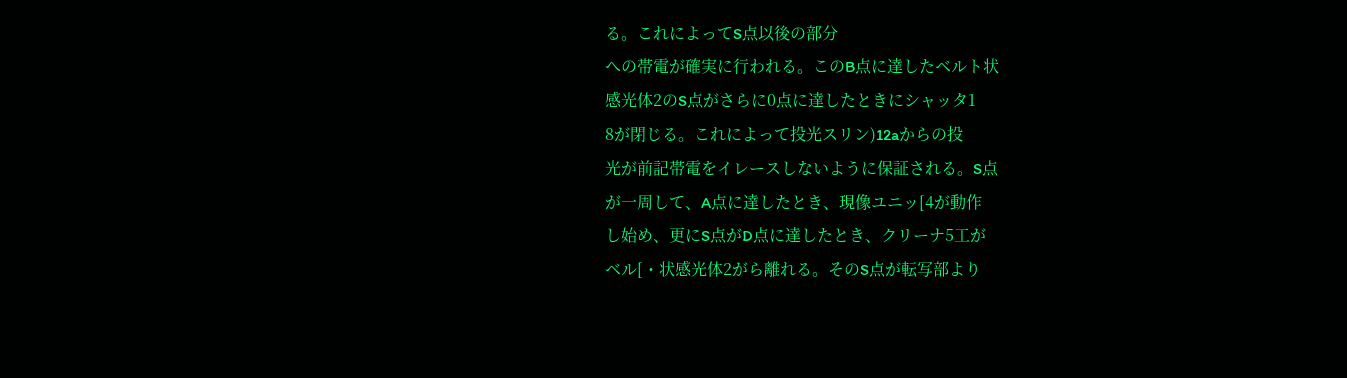る。これによってS点以後の部分
への帯電が確実に行われる。このB点に達したベルト状
感光体2のS点がさらに0点に達したときにシャッタ1
8が閉じる。これによって投光スリン)12aからの投
光が前記帯電をイレースしないように保証される。S点
が一周して、A点に達したとき、現像ユニッ[4が動作
し始め、更にS点がD点に達したとき、クリーナ5工が
ベル[・状感光体2がら離れる。そのS点が転写部より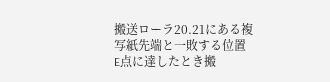搬送ローラ20.21にある複写紙先端と一敗する位置
E点に達したとき搬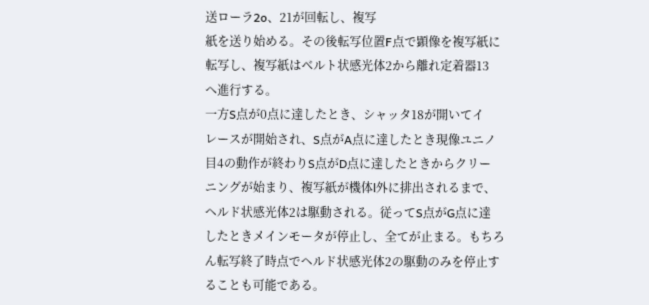送ローラ2o、21が回転し、複写
紙を送り始める。その後転写位置F点で顕像を複写紙に
転写し、複写紙はベルト状感光体2から離れ定着器13
へ進行する。
一方S点が0点に達したとき、シャッタ18が開いてイ
レースが開始され、S点がA点に達したとき現像ユニノ
目4の動作が終わりS点がD点に達したときからクリー
ニングが始まり、複写紙が機体l外に排出されるまで、
ヘルド状感光体2は駆動される。従ってS点がG点に達
したときメインモータが停止し、全てが止まる。もちろ
ん転写終了時点でヘルド状感光体2の駆動のみを停止す
ることも可能である。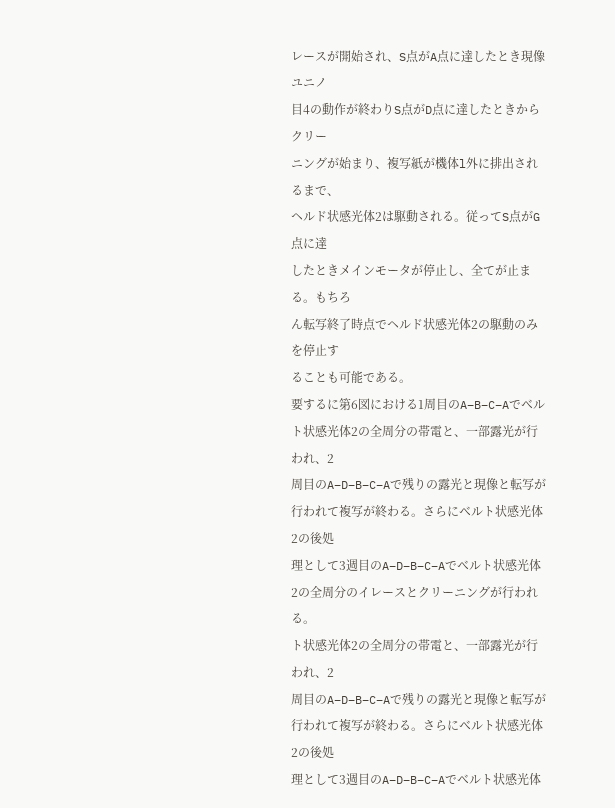レースが開始され、S点がA点に達したとき現像ユニノ
目4の動作が終わりS点がD点に達したときからクリー
ニングが始まり、複写紙が機体l外に排出されるまで、
ヘルド状感光体2は駆動される。従ってS点がG点に達
したときメインモータが停止し、全てが止まる。もちろ
ん転写終了時点でヘルド状感光体2の駆動のみを停止す
ることも可能である。
要するに第6図における1周目のA−B−C−Aでベル
ト状感光体2の全周分の帯電と、一部露光が行われ、2
周目のA−D−B−C−Aで残りの露光と現像と転写が
行われて複写が終わる。さらにベルト状感光体2の後処
理として3週目のA−D−B−C−Aでベルト状感光体
2の全周分のイレースとクリーニングが行われる。
ト状感光体2の全周分の帯電と、一部露光が行われ、2
周目のA−D−B−C−Aで残りの露光と現像と転写が
行われて複写が終わる。さらにベルト状感光体2の後処
理として3週目のA−D−B−C−Aでベルト状感光体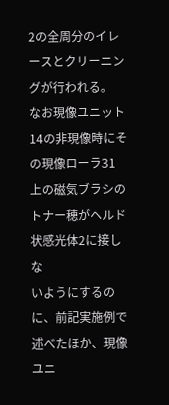2の全周分のイレースとクリーニングが行われる。
なお現像ユニット14の非現像時にその現像ローラ31
上の磁気ブラシのトナー穂がヘルド状感光体2に接しな
いようにするのに、前記実施例で述べたほか、現像ユニ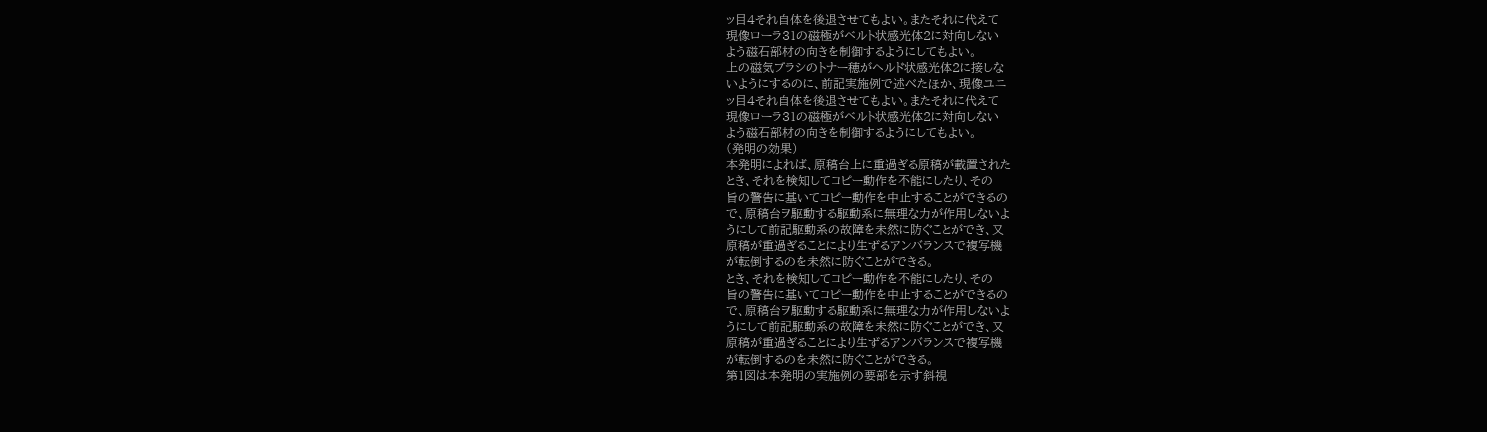ッ目4それ自体を後退させてもよい。またそれに代えて
現像ローラ31の磁極がベルト状感光体2に対向しない
よう磁石部材の向きを制御するようにしてもよい。
上の磁気ブラシのトナー穂がヘルド状感光体2に接しな
いようにするのに、前記実施例で述べたほか、現像ユニ
ッ目4それ自体を後退させてもよい。またそれに代えて
現像ローラ31の磁極がベルト状感光体2に対向しない
よう磁石部材の向きを制御するようにしてもよい。
(発明の効果)
本発明によれば、原稿台上に重過ぎる原稿が載置された
とき、それを検知してコピー動作を不能にしたり、その
旨の警告に基いてコピー動作を中止することができるの
で、原稿台ヲ駆動する駆動系に無理な力が作用しないよ
うにして前記駆動系の故障を未然に防ぐことができ、又
原稿が重過ぎることにより生ずるアンバランスで複写機
が転倒するのを未然に防ぐことができる。
とき、それを検知してコピー動作を不能にしたり、その
旨の警告に基いてコピー動作を中止することができるの
で、原稿台ヲ駆動する駆動系に無理な力が作用しないよ
うにして前記駆動系の故障を未然に防ぐことができ、又
原稿が重過ぎることにより生ずるアンバランスで複写機
が転倒するのを未然に防ぐことができる。
第1図は本発明の実施例の要部を示す斜視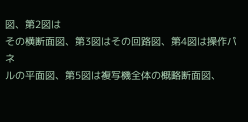図、第2図は
その横断面図、第3図はその回路図、第4図は操作パネ
ルの平面図、第5図は複写機全体の概略断面図、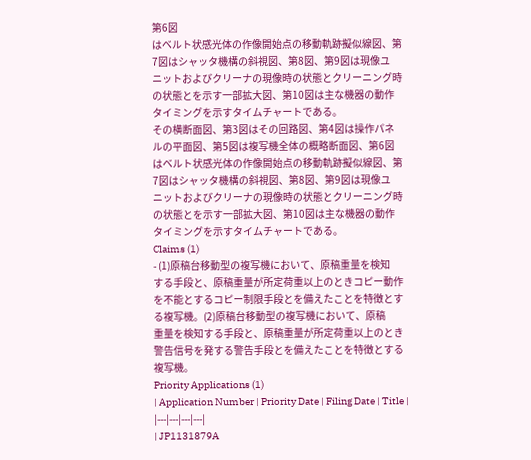第6図
はベルト状感光体の作像開始点の移動軌跡擬似線図、第
7図はシャッタ機構の斜視図、第8図、第9図は現像ユ
ニットおよびクリーナの現像時の状態とクリーニング時
の状態とを示す一部拡大図、第10図は主な機器の動作
タイミングを示すタイムチャートである。
その横断面図、第3図はその回路図、第4図は操作パネ
ルの平面図、第5図は複写機全体の概略断面図、第6図
はベルト状感光体の作像開始点の移動軌跡擬似線図、第
7図はシャッタ機構の斜視図、第8図、第9図は現像ユ
ニットおよびクリーナの現像時の状態とクリーニング時
の状態とを示す一部拡大図、第10図は主な機器の動作
タイミングを示すタイムチャートである。
Claims (1)
- (1)原稿台移動型の複写機において、原稿重量を検知
する手段と、原稿重量が所定荷重以上のときコピー動作
を不能とするコピー制限手段とを備えたことを特徴とす
る複写機。(2)原稿台移動型の複写機において、原稿
重量を検知する手段と、原稿重量が所定荷重以上のとき
警告信号を発する警告手段とを備えたことを特徴とする
複写機。
Priority Applications (1)
| Application Number | Priority Date | Filing Date | Title |
|---|---|---|---|
| JP1131879A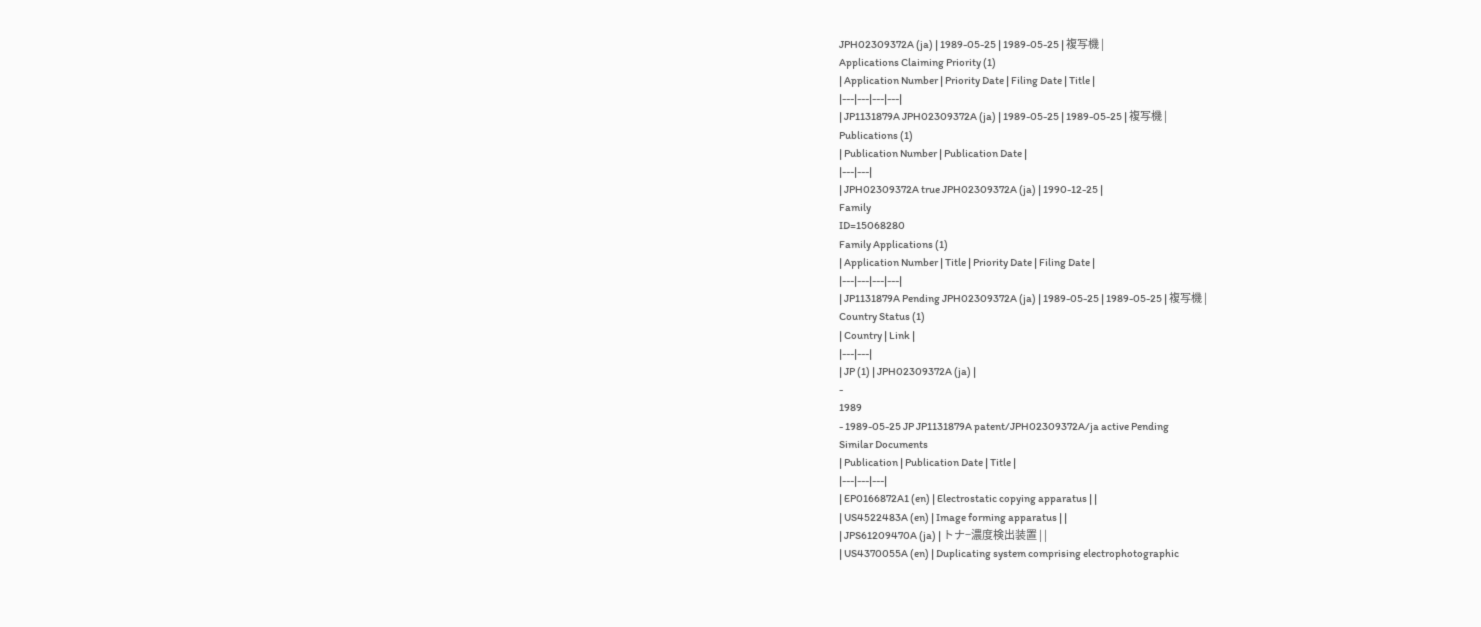JPH02309372A (ja) | 1989-05-25 | 1989-05-25 | 複写機 |
Applications Claiming Priority (1)
| Application Number | Priority Date | Filing Date | Title |
|---|---|---|---|
| JP1131879A JPH02309372A (ja) | 1989-05-25 | 1989-05-25 | 複写機 |
Publications (1)
| Publication Number | Publication Date |
|---|---|
| JPH02309372A true JPH02309372A (ja) | 1990-12-25 |
Family
ID=15068280
Family Applications (1)
| Application Number | Title | Priority Date | Filing Date |
|---|---|---|---|
| JP1131879A Pending JPH02309372A (ja) | 1989-05-25 | 1989-05-25 | 複写機 |
Country Status (1)
| Country | Link |
|---|---|
| JP (1) | JPH02309372A (ja) |
-
1989
- 1989-05-25 JP JP1131879A patent/JPH02309372A/ja active Pending
Similar Documents
| Publication | Publication Date | Title |
|---|---|---|
| EP0166872A1 (en) | Electrostatic copying apparatus | |
| US4522483A (en) | Image forming apparatus | |
| JPS61209470A (ja) | トナ−濃度検出装置 | |
| US4370055A (en) | Duplicating system comprising electrophotographic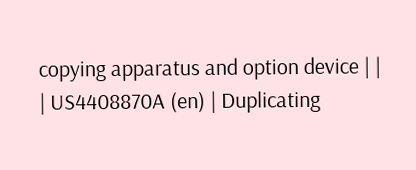copying apparatus and option device | |
| US4408870A (en) | Duplicating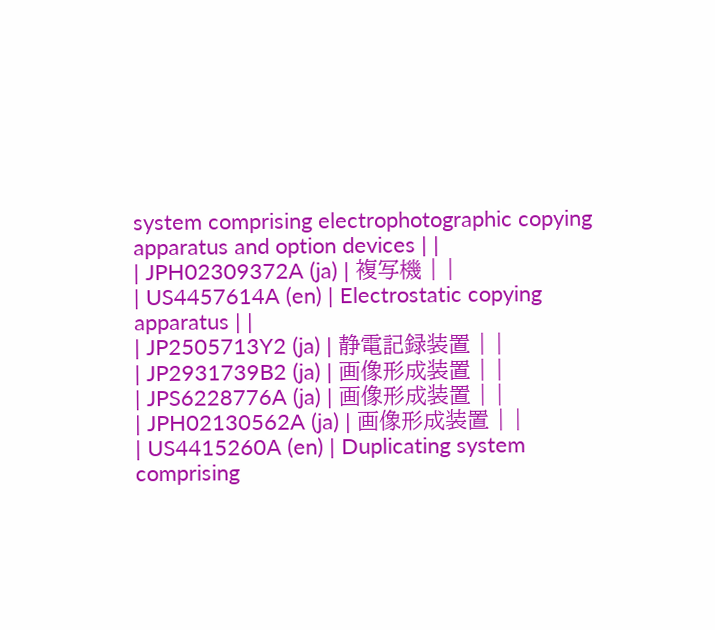system comprising electrophotographic copying apparatus and option devices | |
| JPH02309372A (ja) | 複写機 | |
| US4457614A (en) | Electrostatic copying apparatus | |
| JP2505713Y2 (ja) | 静電記録装置 | |
| JP2931739B2 (ja) | 画像形成装置 | |
| JPS6228776A (ja) | 画像形成装置 | |
| JPH02130562A (ja) | 画像形成装置 | |
| US4415260A (en) | Duplicating system comprising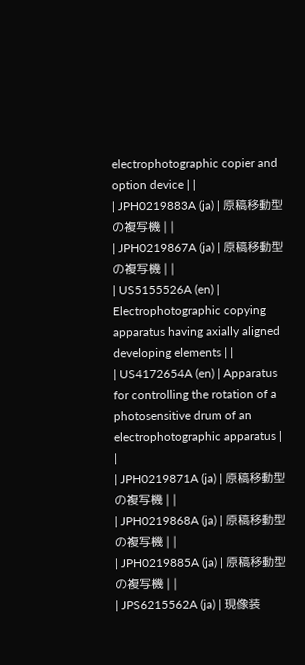electrophotographic copier and option device | |
| JPH0219883A (ja) | 原稿移動型の複写機 | |
| JPH0219867A (ja) | 原稿移動型の複写機 | |
| US5155526A (en) | Electrophotographic copying apparatus having axially aligned developing elements | |
| US4172654A (en) | Apparatus for controlling the rotation of a photosensitive drum of an electrophotographic apparatus | |
| JPH0219871A (ja) | 原稿移動型の複写機 | |
| JPH0219868A (ja) | 原稿移動型の複写機 | |
| JPH0219885A (ja) | 原稿移動型の複写機 | |
| JPS6215562A (ja) | 現像装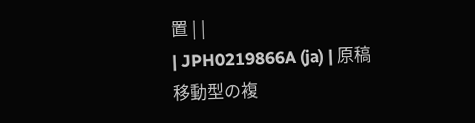置 | |
| JPH0219866A (ja) | 原稿移動型の複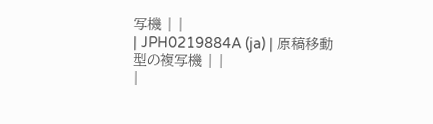写機 | |
| JPH0219884A (ja) | 原稿移動型の複写機 | |
|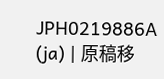JPH0219886A (ja) | 原稿移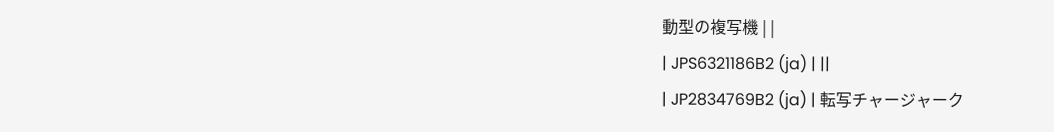動型の複写機 | |
| JPS6321186B2 (ja) | ||
| JP2834769B2 (ja) | 転写チャージャーク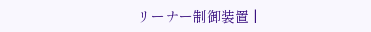リーナー制御装置 |